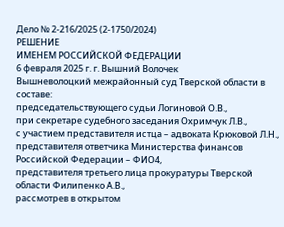Дело № 2-216/2025 (2-1750/2024)
РЕШЕНИЕ
ИМЕНЕМ РОССИЙСКОЙ ФЕДЕРАЦИИ
6 февраля 2025 г. г. Вышний Волочек
Вышневолоцкий межрайонный суд Тверской области в составе:
председательствующего судьи Логиновой О.В.,
при секретаре судебного заседания Охримчук Л.В.,
с участием представителя истца – адвоката Крюковой Л.Н.,
представителя ответчика Министерства финансов Российской Федерации – ФИО4,
представителя третьего лица прокуратуры Тверской области Филипенко А.В.,
рассмотрев в открытом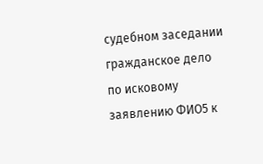судебном заседании гражданское дело по исковому заявлению ФИО5 к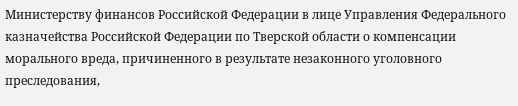Министерству финансов Российской Федерации в лице Управления Федерального казначейства Российской Федерации по Тверской области о компенсации морального вреда, причиненного в результате незаконного уголовного преследования,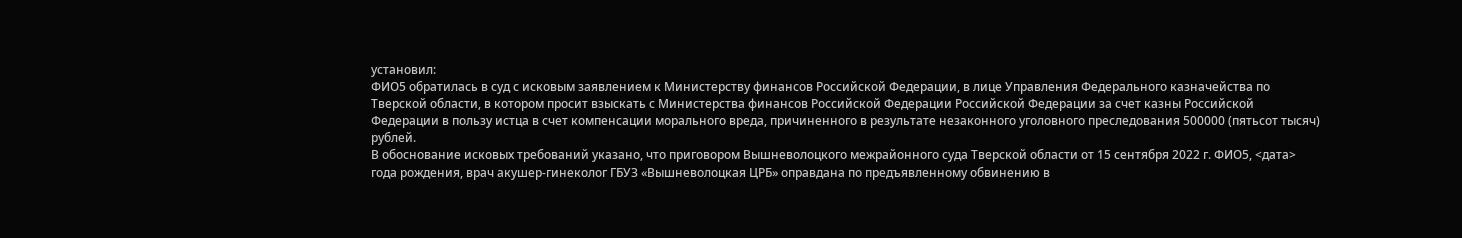установил:
ФИО5 обратилась в суд с исковым заявлением к Министерству финансов Российской Федерации, в лице Управления Федерального казначейства по Тверской области, в котором просит взыскать с Министерства финансов Российской Федерации Российской Федерации за счет казны Российской Федерации в пользу истца в счет компенсации морального вреда, причиненного в результате незаконного уголовного преследования 500000 (пятьсот тысяч) рублей.
В обоснование исковых требований указано, что приговором Вышневолоцкого межрайонного суда Тверской области от 15 сентября 2022 г. ФИО5, <дата> года рождения, врач акушер-гинеколог ГБУЗ «Вышневолоцкая ЦРБ» оправдана по предъявленному обвинению в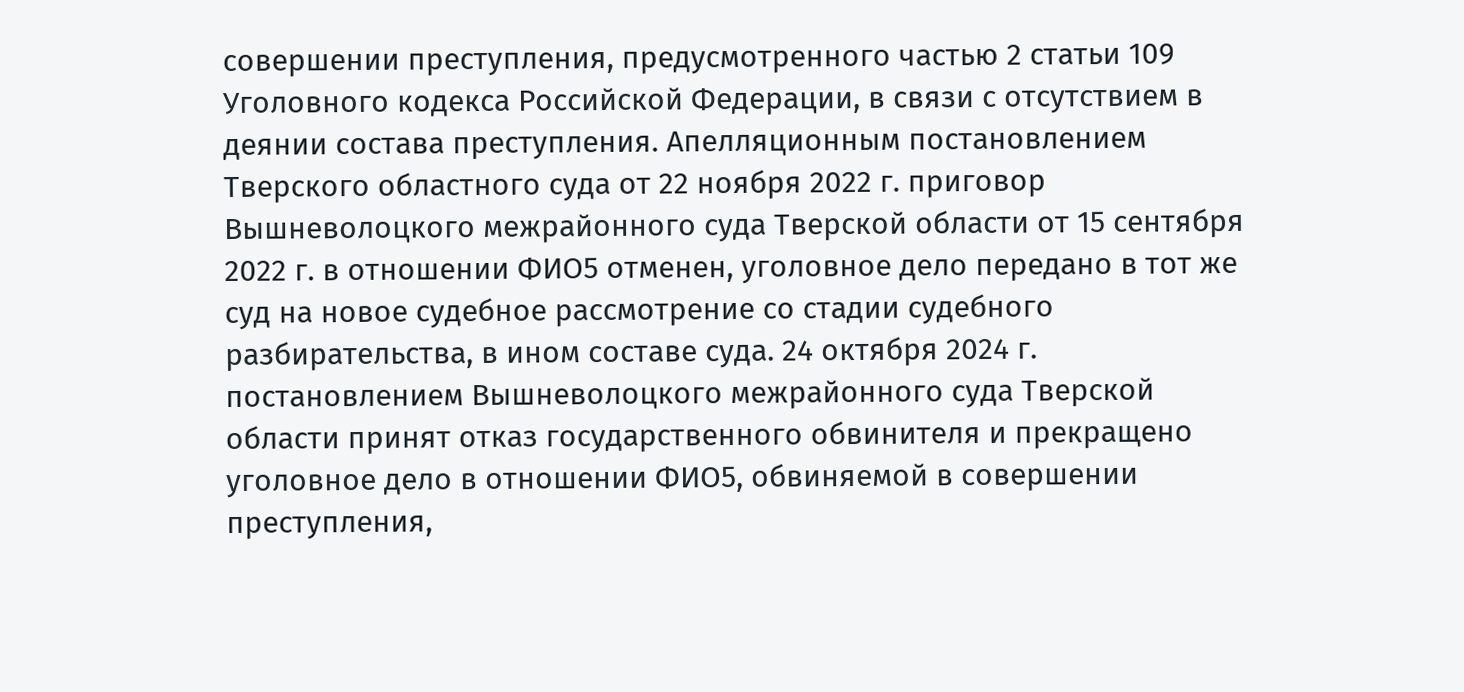совершении преступления, предусмотренного частью 2 статьи 109 Уголовного кодекса Российской Федерации, в связи с отсутствием в деянии состава преступления. Апелляционным постановлением Тверского областного суда от 22 ноября 2022 г. приговор Вышневолоцкого межрайонного суда Тверской области от 15 сентября 2022 г. в отношении ФИО5 отменен, уголовное дело передано в тот же суд на новое судебное рассмотрение со стадии судебного разбирательства, в ином составе суда. 24 октября 2024 г. постановлением Вышневолоцкого межрайонного суда Тверской области принят отказ государственного обвинителя и прекращено уголовное дело в отношении ФИО5, обвиняемой в совершении преступления,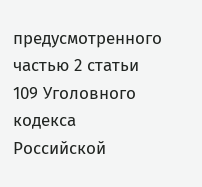предусмотренного частью 2 статьи 109 Уголовного кодекса Российской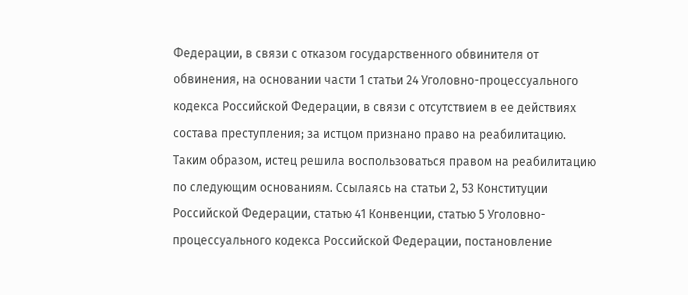Федерации, в связи с отказом государственного обвинителя от обвинения, на основании части 1 статьи 24 Уголовно-процессуального кодекса Российской Федерации, в связи с отсутствием в ее действиях состава преступления; за истцом признано право на реабилитацию. Таким образом, истец решила воспользоваться правом на реабилитацию по следующим основаниям. Ссылаясь на статьи 2, 53 Конституции Российской Федерации, статью 41 Конвенции, статью 5 Уголовно-процессуального кодекса Российской Федерации, постановление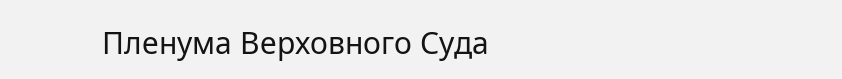Пленума Верховного Суда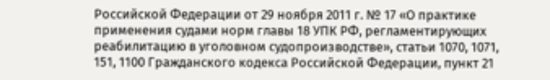Российской Федерации от 29 ноября 2011 г. № 17 «О практике применения судами норм главы 18 УПК РФ, регламентирующих реабилитацию в уголовном судопроизводстве», статьи 1070, 1071, 151, 1100 Гражданского кодекса Российской Федерации, пункт 21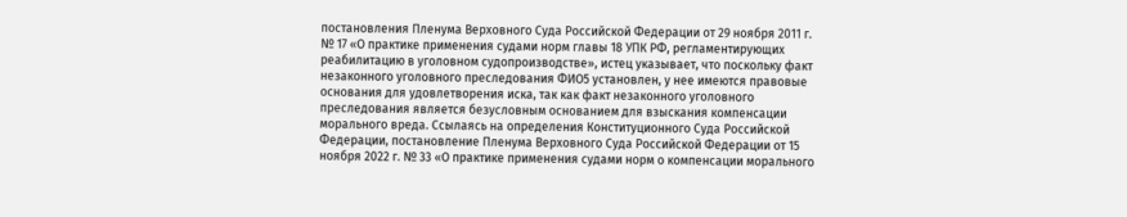постановления Пленума Верховного Суда Российской Федерации от 29 ноября 2011 г. № 17 «О практике применения судами норм главы 18 УПК РФ, регламентирующих реабилитацию в уголовном судопроизводстве», истец указывает, что поскольку факт незаконного уголовного преследования ФИО5 установлен, у нее имеются правовые основания для удовлетворения иска, так как факт незаконного уголовного преследования является безусловным основанием для взыскания компенсации морального вреда. Ссылаясь на определения Конституционного Суда Российской Федерации, постановление Пленума Верховного Суда Российской Федерации от 15 ноября 2022 г. № 33 «О практике применения судами норм о компенсации морального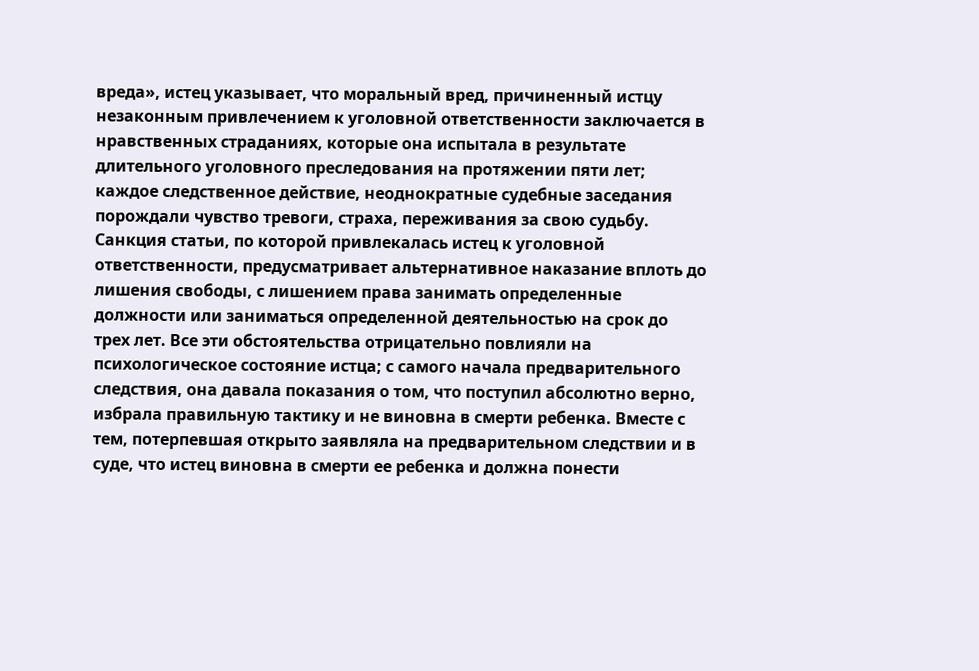вреда», истец указывает, что моральный вред, причиненный истцу незаконным привлечением к уголовной ответственности заключается в нравственных страданиях, которые она испытала в результате длительного уголовного преследования на протяжении пяти лет; каждое следственное действие, неоднократные судебные заседания порождали чувство тревоги, страха, переживания за свою судьбу. Санкция статьи, по которой привлекалась истец к уголовной ответственности, предусматривает альтернативное наказание вплоть до лишения свободы, с лишением права занимать определенные должности или заниматься определенной деятельностью на срок до трех лет. Все эти обстоятельства отрицательно повлияли на психологическое состояние истца; с самого начала предварительного следствия, она давала показания о том, что поступил абсолютно верно, избрала правильную тактику и не виновна в смерти ребенка. Вместе с тем, потерпевшая открыто заявляла на предварительном следствии и в суде, что истец виновна в смерти ее ребенка и должна понести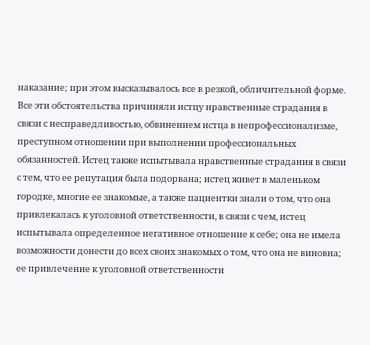наказание; при этом высказывалось все в резкой, обличительной форме. Все эти обстоятельства причиняли истцу нравственные страдания в связи с несправедливостью, обвинением истца в непрофессионализме, преступном отношении при выполнении профессиональных обязанностей. Истец также испытывала нравственные страдания в связи с тем, что ее репутация была подорвана; истец живет в маленьком городке, многие ее знакомые, а также пациентки знали о том, что она привлекалась к уголовной ответственности, в связи с чем, истец испытывала определенное негативное отношение к себе; она не имела возможности донести до всех своих знакомых о том, что она не виновна; ее привлечение к уголовной ответственности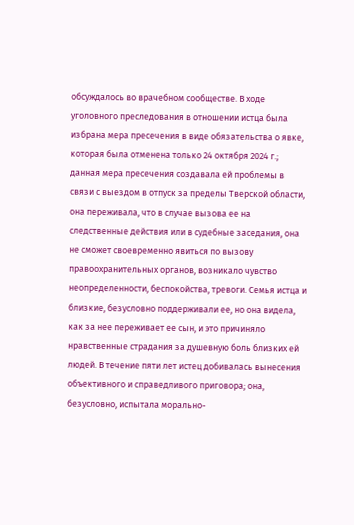обсуждалось во врачебном сообществе. В ходе уголовного преследования в отношении истца была избрана мера пресечения в виде обязательства о явке, которая была отменена только 24 октября 2024 г.; данная мера пресечения создавала ей проблемы в связи с выездом в отпуск за пределы Тверской области, она переживала, что в случае вызова ее на следственные действия или в судебные заседания, она не сможет своевременно явиться по вызову правоохранительных органов, возникало чувство неопределенности, беспокойства, тревоги. Семья истца и близкие, безусловно поддерживали ее, но она видела, как за нее переживает ее сын, и это причиняло нравственные страдания за душевную боль близких ей людей. В течение пяти лет истец добивалась вынесения объективного и справедливого приговора; она, безусловно, испытала морально-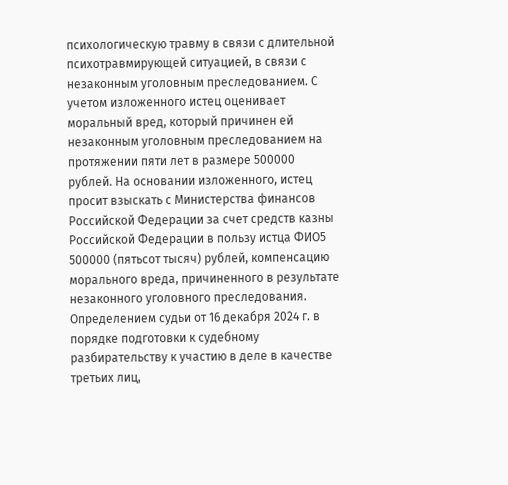психологическую травму в связи с длительной психотравмирующей ситуацией, в связи с незаконным уголовным преследованием. С учетом изложенного истец оценивает моральный вред, который причинен ей незаконным уголовным преследованием на протяжении пяти лет в размере 500000 рублей. На основании изложенного, истец просит взыскать с Министерства финансов Российской Федерации за счет средств казны Российской Федерации в пользу истца ФИО5 500000 (пятьсот тысяч) рублей, компенсацию морального вреда, причиненного в результате незаконного уголовного преследования.
Определением судьи от 16 декабря 2024 г. в порядке подготовки к судебному разбирательству к участию в деле в качестве третьих лиц,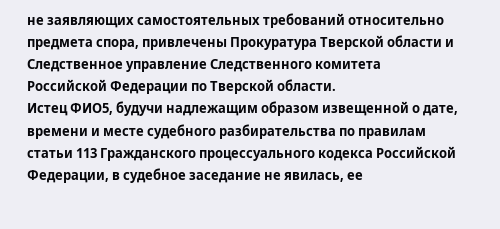не заявляющих самостоятельных требований относительно предмета спора, привлечены Прокуратура Тверской области и Следственное управление Следственного комитета Российской Федерации по Тверской области.
Истец ФИО5, будучи надлежащим образом извещенной о дате, времени и месте судебного разбирательства по правилам статьи 113 Гражданского процессуального кодекса Российской Федерации, в судебное заседание не явилась, ее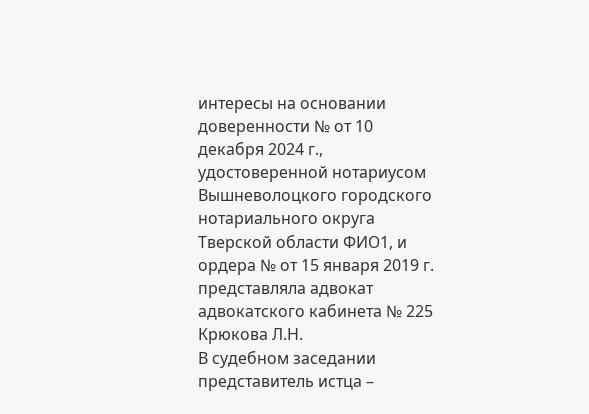интересы на основании доверенности № от 10 декабря 2024 г., удостоверенной нотариусом Вышневолоцкого городского нотариального округа Тверской области ФИО1, и ордера № от 15 января 2019 г. представляла адвокат адвокатского кабинета № 225 Крюкова Л.Н.
В судебном заседании представитель истца –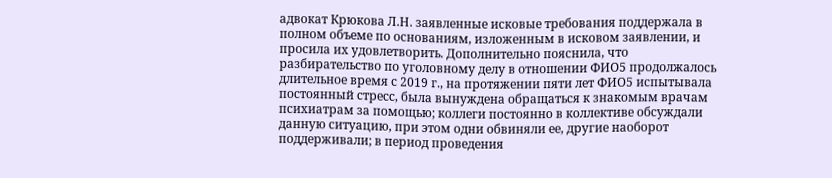адвокат Крюкова Л.Н. заявленные исковые требования поддержала в полном объеме по основаниям, изложенным в исковом заявлении, и просила их удовлетворить. Дополнительно пояснила, что разбирательство по уголовному делу в отношении ФИО5 продолжалось длительное время с 2019 г., на протяжении пяти лет ФИО5 испытывала постоянный стресс, была вынуждена обращаться к знакомым врачам психиатрам за помощью; коллеги постоянно в коллективе обсуждали данную ситуацию, при этом одни обвиняли ее, другие наоборот поддерживали; в период проведения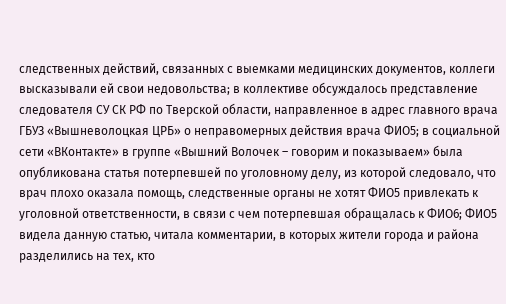следственных действий, связанных с выемками медицинских документов, коллеги высказывали ей свои недовольства; в коллективе обсуждалось представление следователя СУ СК РФ по Тверской области, направленное в адрес главного врача ГБУЗ «Вышневолоцкая ЦРБ» о неправомерных действия врача ФИО5; в социальной сети «ВКонтакте» в группе «Вышний Волочек – говорим и показываем» была опубликована статья потерпевшей по уголовному делу, из которой следовало, что врач плохо оказала помощь, следственные органы не хотят ФИО5 привлекать к уголовной ответственности, в связи с чем потерпевшая обращалась к ФИО6; ФИО5 видела данную статью, читала комментарии, в которых жители города и района разделились на тех, кто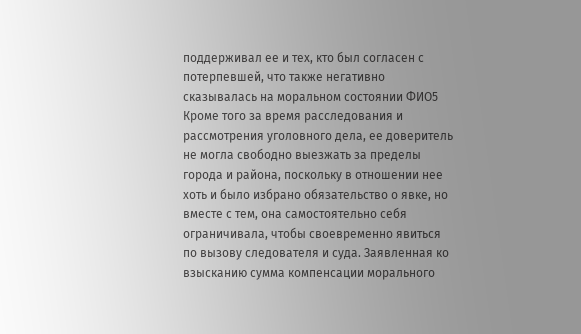поддерживал ее и тех, кто был согласен с потерпевшей, что также негативно сказывалась на моральном состоянии ФИО5 Кроме того за время расследования и рассмотрения уголовного дела, ее доверитель не могла свободно выезжать за пределы города и района, поскольку в отношении нее хоть и было избрано обязательство о явке, но вместе с тем, она самостоятельно себя ограничивала, чтобы своевременно явиться по вызову следователя и суда. Заявленная ко взысканию сумма компенсации морального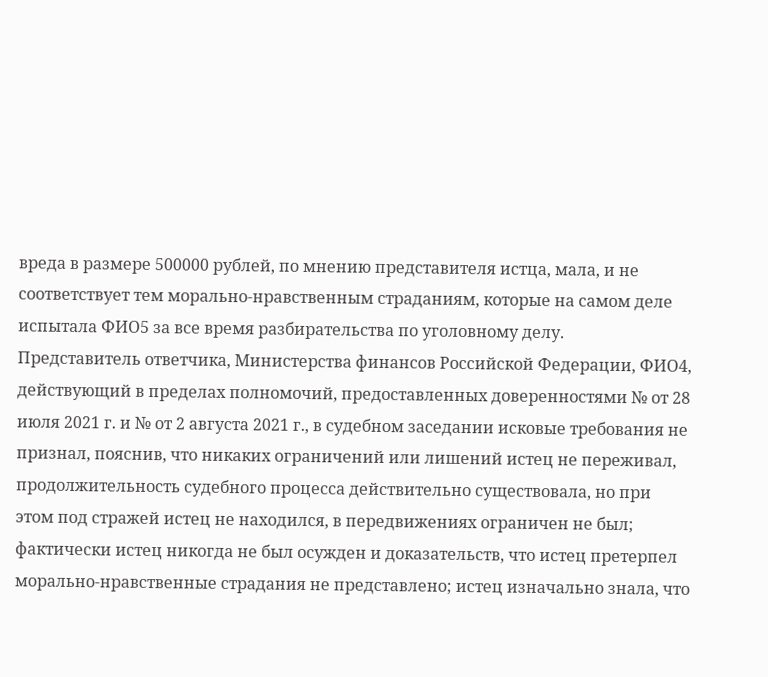вреда в размере 500000 рублей, по мнению представителя истца, мала, и не соответствует тем морально-нравственным страданиям, которые на самом деле испытала ФИО5 за все время разбирательства по уголовному делу.
Представитель ответчика, Министерства финансов Российской Федерации, ФИО4, действующий в пределах полномочий, предоставленных доверенностями № от 28 июля 2021 г. и № от 2 августа 2021 г., в судебном заседании исковые требования не признал, пояснив, что никаких ограничений или лишений истец не переживал, продолжительность судебного процесса действительно существовала, но при этом под стражей истец не находился, в передвижениях ограничен не был; фактически истец никогда не был осужден и доказательств, что истец претерпел морально-нравственные страдания не представлено; истец изначально знала, что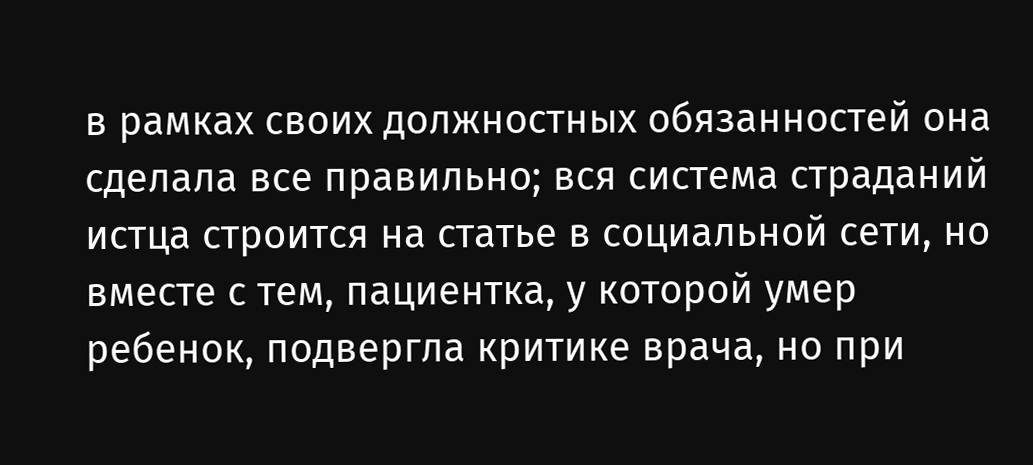в рамках своих должностных обязанностей она сделала все правильно; вся система страданий истца строится на статье в социальной сети, но вместе с тем, пациентка, у которой умер ребенок, подвергла критике врача, но при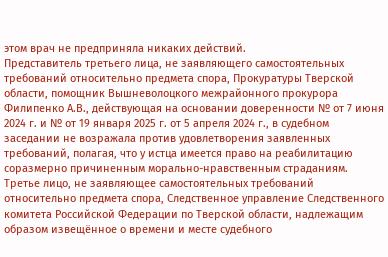этом врач не предприняла никаких действий.
Представитель третьего лица, не заявляющего самостоятельных требований относительно предмета спора, Прокуратуры Тверской области, помощник Вышневолоцкого межрайонного прокурора Филипенко А.В., действующая на основании доверенности № от 7 июня 2024 г. и № от 19 января 2025 г. от 5 апреля 2024 г., в судебном заседании не возражала против удовлетворения заявленных требований, полагая, что у истца имеется право на реабилитацию соразмерно причиненным морально-нравственным страданиям.
Третье лицо, не заявляющее самостоятельных требований относительно предмета спора, Следственное управление Следственного комитета Российской Федерации по Тверской области, надлежащим образом извещённое о времени и месте судебного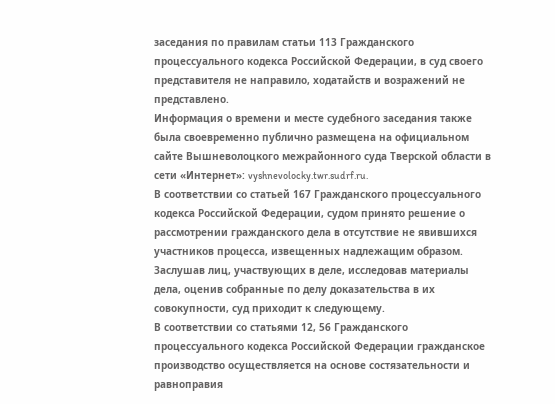заседания по правилам статьи 113 Гражданского процессуального кодекса Российской Федерации, в суд своего представителя не направило, ходатайств и возражений не представлено.
Информация о времени и месте судебного заседания также была своевременно публично размещена на официальном сайте Вышневолоцкого межрайонного суда Тверской области в сети «Интернет»: vyshnevolocky.twr.sudrf.ru.
В соответствии со статьей 167 Гражданского процессуального кодекса Российской Федерации, судом принято решение о рассмотрении гражданского дела в отсутствие не явившихся участников процесса, извещенных надлежащим образом.
Заслушав лиц, участвующих в деле, исследовав материалы дела, оценив собранные по делу доказательства в их совокупности, суд приходит к следующему.
В соответствии со статьями 12, 56 Гражданского процессуального кодекса Российской Федерации гражданское производство осуществляется на основе состязательности и равноправия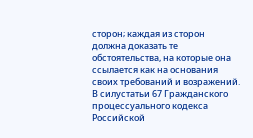сторон; каждая из сторон должна доказать те обстоятельства, на которые она ссылается как на основания своих требований и возражений.
В силустатьи 67 Гражданского процессуального кодекса Российской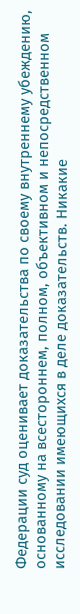Федерации суд оценивает доказательства по своему внутреннему убеждению, основанному на всестороннем, полном, объективном и непосредственном исследовании имеющихся в деле доказательств. Никакие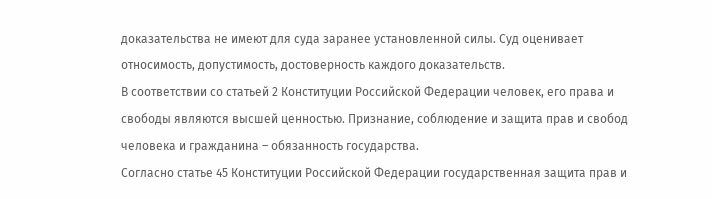доказательства не имеют для суда заранее установленной силы. Суд оценивает относимость, допустимость, достоверность каждого доказательств.
В соответствии со статьей 2 Конституции Российской Федерации человек, его права и свободы являются высшей ценностью. Признание, соблюдение и защита прав и свобод человека и гражданина – обязанность государства.
Согласно статье 45 Конституции Российской Федерации государственная защита прав и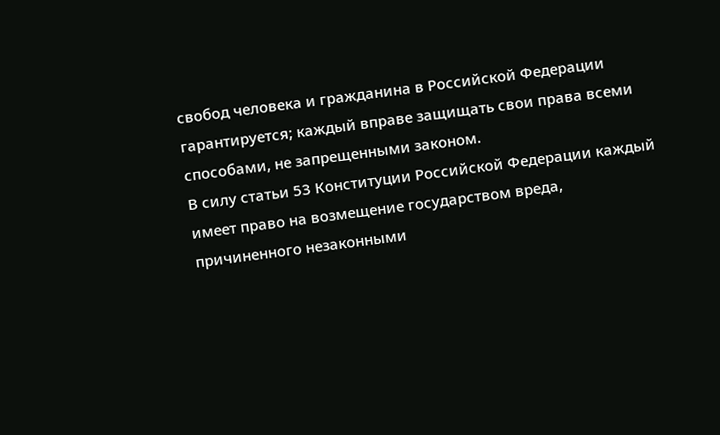свобод человека и гражданина в Российской Федерации гарантируется; каждый вправе защищать свои права всеми способами, не запрещенными законом.
В силу статьи 53 Конституции Российской Федерации каждый имеет право на возмещение государством вреда, причиненного незаконными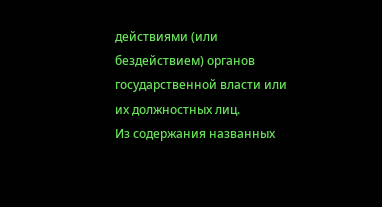действиями (или бездействием) органов государственной власти или их должностных лиц.
Из содержания названных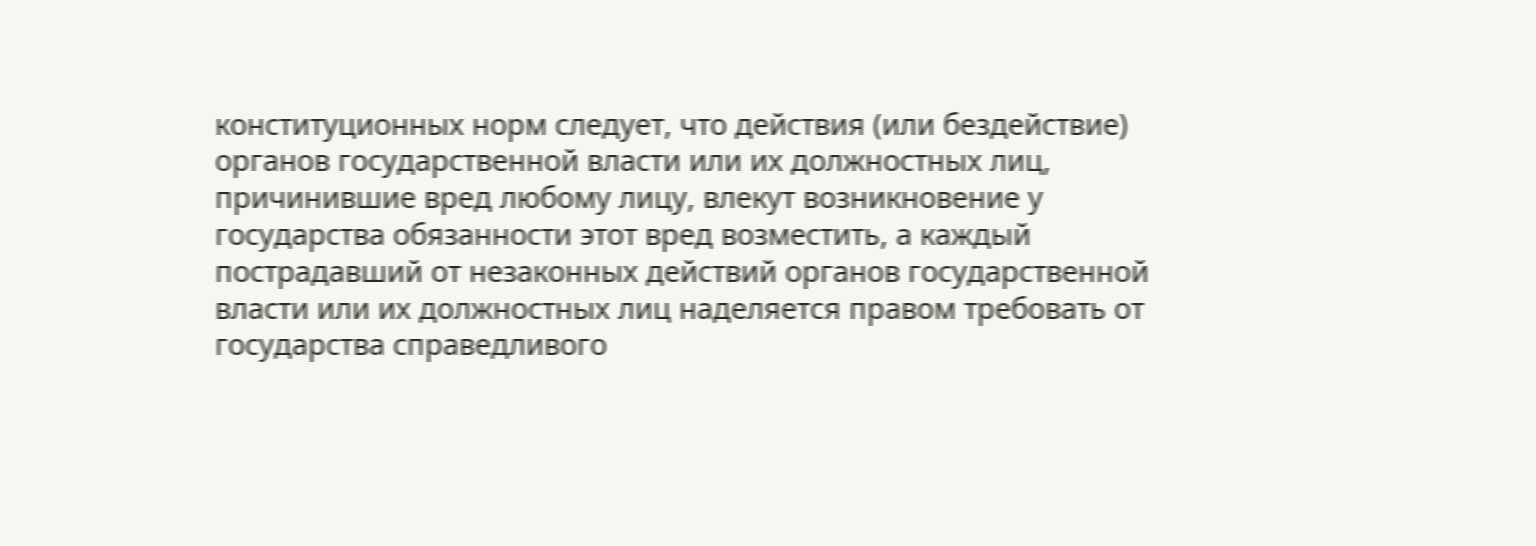конституционных норм следует, что действия (или бездействие) органов государственной власти или их должностных лиц, причинившие вред любому лицу, влекут возникновение у государства обязанности этот вред возместить, а каждый пострадавший от незаконных действий органов государственной власти или их должностных лиц наделяется правом требовать от государства справедливого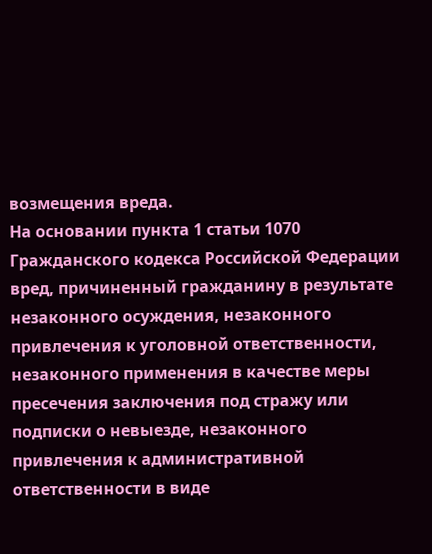возмещения вреда.
На основании пункта 1 статьи 1070 Гражданского кодекса Российской Федерации вред, причиненный гражданину в результате незаконного осуждения, незаконного привлечения к уголовной ответственности, незаконного применения в качестве меры пресечения заключения под стражу или подписки о невыезде, незаконного привлечения к административной ответственности в виде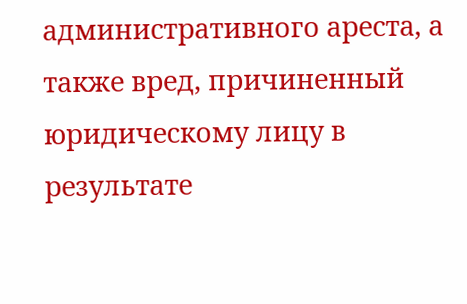административного ареста, а также вред, причиненный юридическому лицу в результате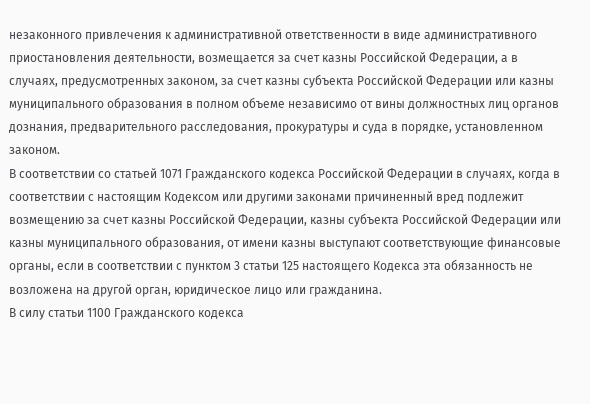незаконного привлечения к административной ответственности в виде административного приостановления деятельности, возмещается за счет казны Российской Федерации, а в случаях, предусмотренных законом, за счет казны субъекта Российской Федерации или казны муниципального образования в полном объеме независимо от вины должностных лиц органов дознания, предварительного расследования, прокуратуры и суда в порядке, установленном законом.
В соответствии со статьей 1071 Гражданского кодекса Российской Федерации в случаях, когда в соответствии с настоящим Кодексом или другими законами причиненный вред подлежит возмещению за счет казны Российской Федерации, казны субъекта Российской Федерации или казны муниципального образования, от имени казны выступают соответствующие финансовые органы, если в соответствии с пунктом 3 статьи 125 настоящего Кодекса эта обязанность не возложена на другой орган, юридическое лицо или гражданина.
В силу статьи 1100 Гражданского кодекса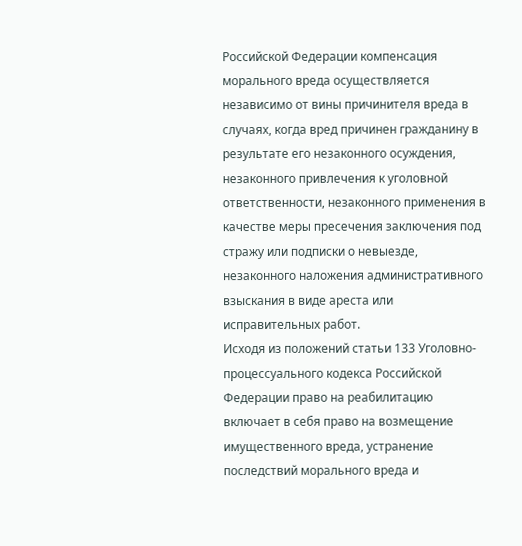Российской Федерации компенсация морального вреда осуществляется независимо от вины причинителя вреда в случаях, когда вред причинен гражданину в результате его незаконного осуждения, незаконного привлечения к уголовной ответственности, незаконного применения в качестве меры пресечения заключения под стражу или подписки о невыезде, незаконного наложения административного взыскания в виде ареста или исправительных работ.
Исходя из положений статьи 133 Уголовно-процессуального кодекса Российской Федерации право на реабилитацию включает в себя право на возмещение имущественного вреда, устранение последствий морального вреда и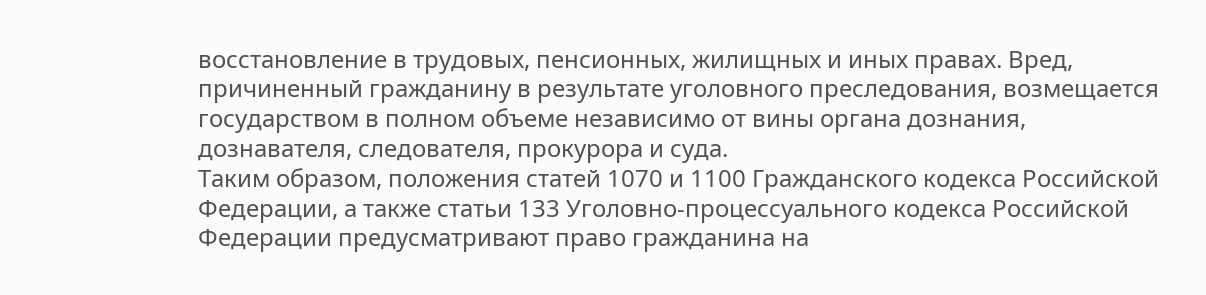восстановление в трудовых, пенсионных, жилищных и иных правах. Вред, причиненный гражданину в результате уголовного преследования, возмещается государством в полном объеме независимо от вины органа дознания, дознавателя, следователя, прокурора и суда.
Таким образом, положения статей 1070 и 1100 Гражданского кодекса Российской Федерации, а также статьи 133 Уголовно-процессуального кодекса Российской Федерации предусматривают право гражданина на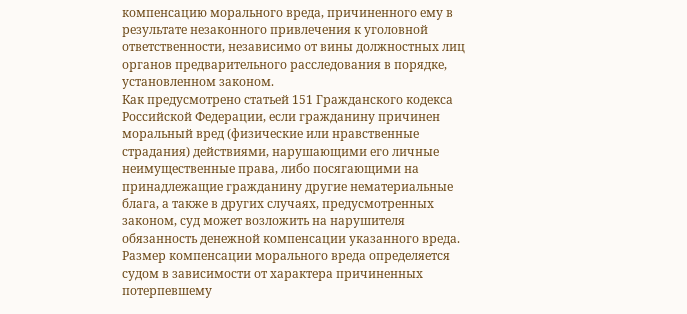компенсацию морального вреда, причиненного ему в результате незаконного привлечения к уголовной ответственности, независимо от вины должностных лиц органов предварительного расследования в порядке, установленном законом.
Как предусмотрено статьей 151 Гражданского кодекса Российской Федерации, если гражданину причинен моральный вред (физические или нравственные страдания) действиями, нарушающими его личные неимущественные права, либо посягающими на принадлежащие гражданину другие нематериальные блага, а также в других случаях, предусмотренных законом, суд может возложить на нарушителя обязанность денежной компенсации указанного вреда.
Размер компенсации морального вреда определяется судом в зависимости от характера причиненных потерпевшему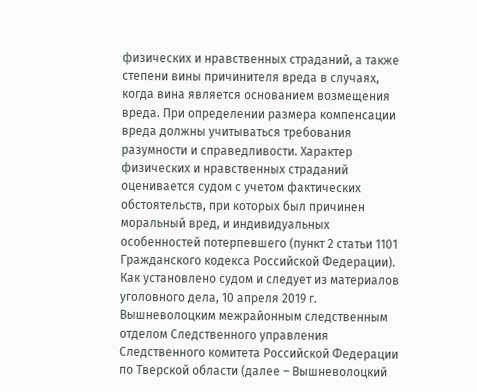физических и нравственных страданий, а также степени вины причинителя вреда в случаях, когда вина является основанием возмещения вреда. При определении размера компенсации вреда должны учитываться требования разумности и справедливости. Характер физических и нравственных страданий оценивается судом с учетом фактических обстоятельств, при которых был причинен моральный вред, и индивидуальных особенностей потерпевшего (пункт 2 статьи 1101 Гражданского кодекса Российской Федерации).
Как установлено судом и следует из материалов уголовного дела, 10 апреля 2019 г. Вышневолоцким межрайонным следственным отделом Следственного управления Следственного комитета Российской Федерации по Тверской области (далее – Вышневолоцкий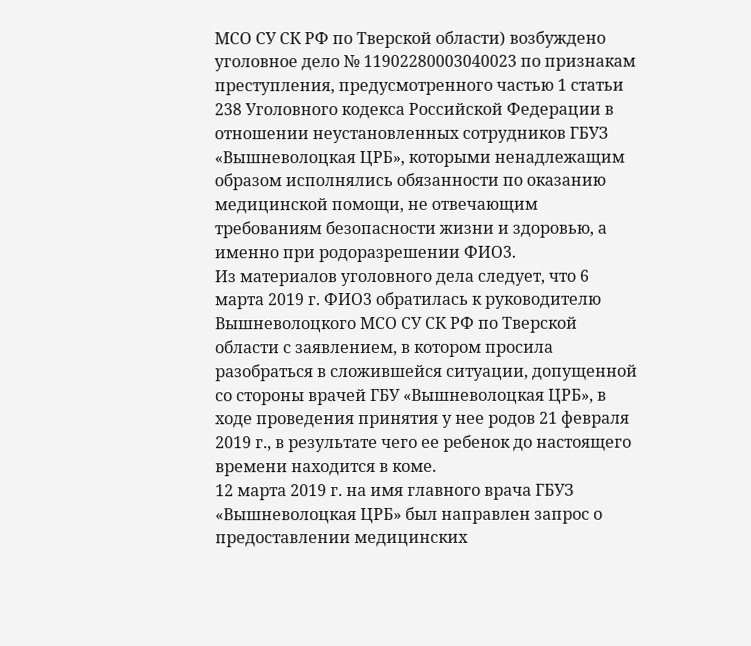МСО СУ СК РФ по Тверской области) возбуждено уголовное дело № 11902280003040023 по признакам преступления, предусмотренного частью 1 статьи 238 Уголовного кодекса Российской Федерации в отношении неустановленных сотрудников ГБУЗ «Вышневолоцкая ЦРБ», которыми ненадлежащим образом исполнялись обязанности по оказанию медицинской помощи, не отвечающим требованиям безопасности жизни и здоровью, а именно при родоразрешении ФИО3.
Из материалов уголовного дела следует, что 6 марта 2019 г. ФИО3 обратилась к руководителю Вышневолоцкого МСО СУ СК РФ по Тверской области с заявлением, в котором просила разобраться в сложившейся ситуации, допущенной со стороны врачей ГБУ «Вышневолоцкая ЦРБ», в ходе проведения принятия у нее родов 21 февраля 2019 г., в результате чего ее ребенок до настоящего времени находится в коме.
12 марта 2019 г. на имя главного врача ГБУЗ «Вышневолоцкая ЦРБ» был направлен запрос о предоставлении медицинских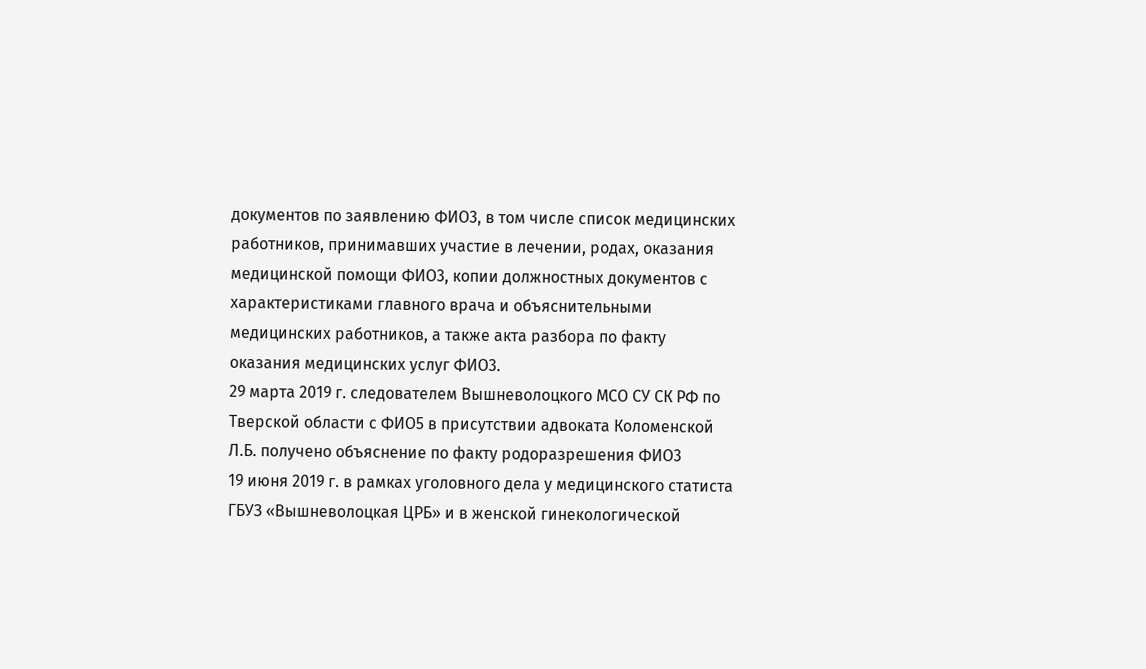документов по заявлению ФИО3, в том числе список медицинских работников, принимавших участие в лечении, родах, оказания медицинской помощи ФИО3, копии должностных документов с характеристиками главного врача и объяснительными медицинских работников, а также акта разбора по факту оказания медицинских услуг ФИО3.
29 марта 2019 г. следователем Вышневолоцкого МСО СУ СК РФ по Тверской области с ФИО5 в присутствии адвоката Коломенской Л.Б. получено объяснение по факту родоразрешения ФИО3
19 июня 2019 г. в рамках уголовного дела у медицинского статиста ГБУЗ «Вышневолоцкая ЦРБ» и в женской гинекологической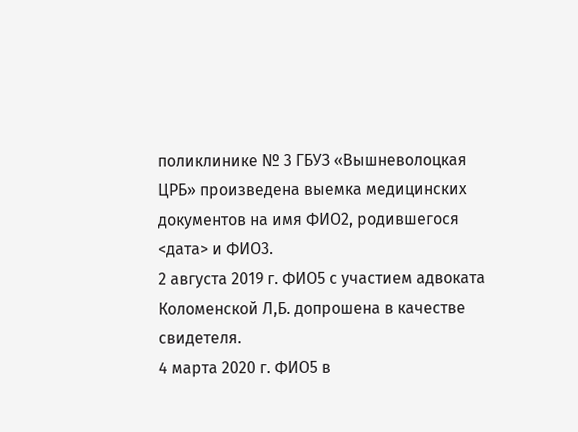поликлинике № 3 ГБУЗ «Вышневолоцкая ЦРБ» произведена выемка медицинских документов на имя ФИО2, родившегося <дата> и ФИО3.
2 августа 2019 г. ФИО5 с участием адвоката Коломенской Л,Б. допрошена в качестве свидетеля.
4 марта 2020 г. ФИО5 в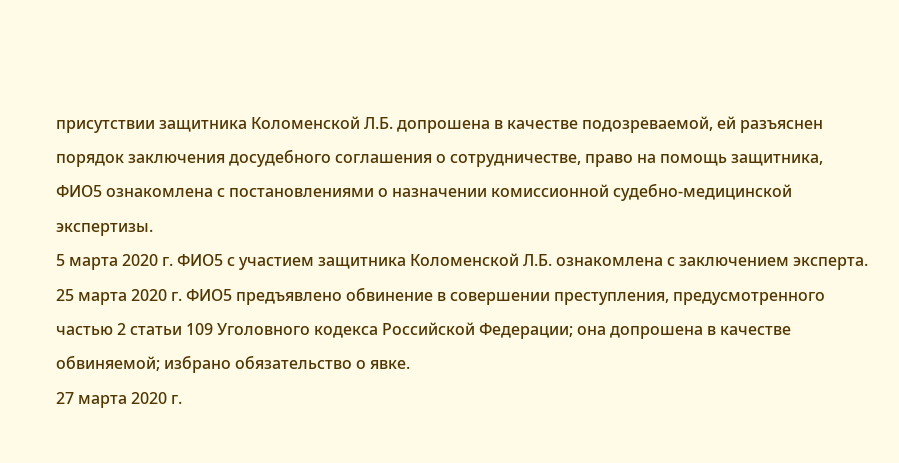присутствии защитника Коломенской Л.Б. допрошена в качестве подозреваемой, ей разъяснен порядок заключения досудебного соглашения о сотрудничестве, право на помощь защитника, ФИО5 ознакомлена с постановлениями о назначении комиссионной судебно-медицинской экспертизы.
5 марта 2020 г. ФИО5 с участием защитника Коломенской Л.Б. ознакомлена с заключением эксперта.
25 марта 2020 г. ФИО5 предъявлено обвинение в совершении преступления, предусмотренного частью 2 статьи 109 Уголовного кодекса Российской Федерации; она допрошена в качестве обвиняемой; избрано обязательство о явке.
27 марта 2020 г.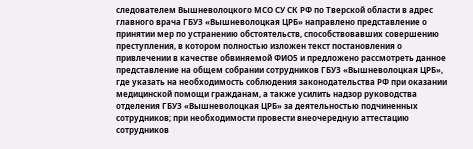следователем Вышневолоцкого МСО СУ СК РФ по Тверской области в адрес главного врача ГБУЗ «Вышневолоцкая ЦРБ» направлено представление о принятии мер по устранению обстоятельств, способствовавших совершению преступления, в котором полностью изложен текст постановления о привлечении в качестве обвиняемой ФИО5 и предложено рассмотреть данное представление на общем собрании сотрудников ГБУЗ «Вышневолоцкая ЦРБ», где указать на необходимость соблюдения законодательства РФ при оказании медицинской помощи гражданам, а также усилить надзор руководства отделения ГБУЗ «Вышневолоцкая ЦРБ» за деятельностью подчиненных сотрудников; при необходимости провести внеочередную аттестацию сотрудников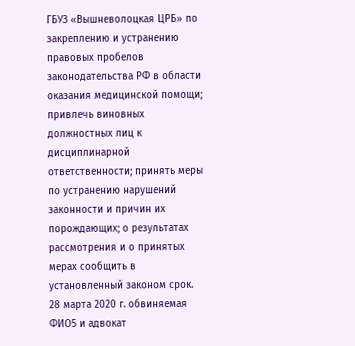ГБУЗ «Вышневолоцкая ЦРБ» по закреплению и устранению правовых пробелов законодательства РФ в области оказания медицинской помощи; привлечь виновных должностных лиц к дисциплинарной ответственности; принять меры по устранению нарушений законности и причин их порождающих; о результатах рассмотрения и о принятых мерах сообщить в установленный законом срок.
28 марта 2020 г. обвиняемая ФИО5 и адвокат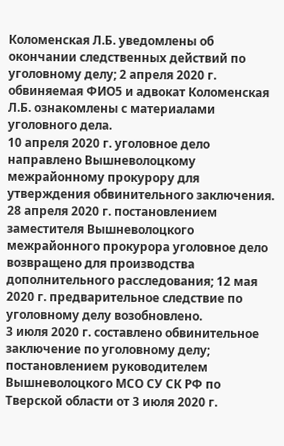Коломенская Л.Б. уведомлены об окончании следственных действий по уголовному делу; 2 апреля 2020 г. обвиняемая ФИО5 и адвокат Коломенская Л.Б. ознакомлены с материалами уголовного дела.
10 апреля 2020 г. уголовное дело направлено Вышневолоцкому межрайонному прокурору для утверждения обвинительного заключения.
28 апреля 2020 г. постановлением заместителя Вышневолоцкого межрайонного прокурора уголовное дело возвращено для производства дополнительного расследования; 12 мая 2020 г. предварительное следствие по уголовному делу возобновлено.
3 июля 2020 г. составлено обвинительное заключение по уголовному делу; постановлением руководителем Вышневолоцкого МСО СУ СК РФ по Тверской области от 3 июля 2020 г.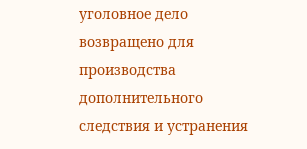уголовное дело возвращено для производства дополнительного следствия и устранения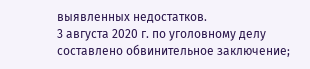выявленных недостатков.
3 августа 2020 г. по уголовному делу составлено обвинительное заключение;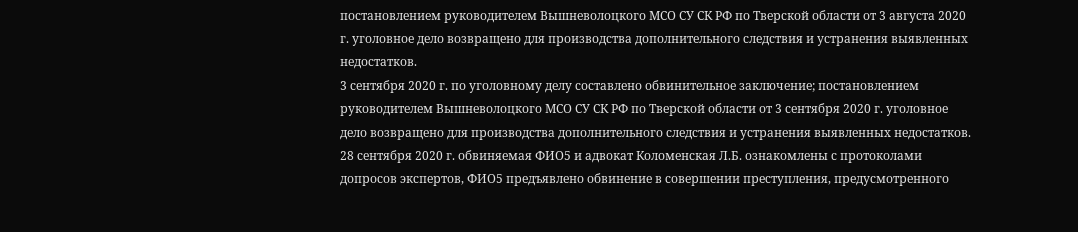постановлением руководителем Вышневолоцкого МСО СУ СК РФ по Тверской области от 3 августа 2020 г. уголовное дело возвращено для производства дополнительного следствия и устранения выявленных недостатков.
3 сентября 2020 г. по уголовному делу составлено обвинительное заключение; постановлением руководителем Вышневолоцкого МСО СУ СК РФ по Тверской области от 3 сентября 2020 г. уголовное дело возвращено для производства дополнительного следствия и устранения выявленных недостатков.
28 сентября 2020 г. обвиняемая ФИО5 и адвокат Коломенская Л.Б. ознакомлены с протоколами допросов экспертов, ФИО5 предъявлено обвинение в совершении преступления, предусмотренного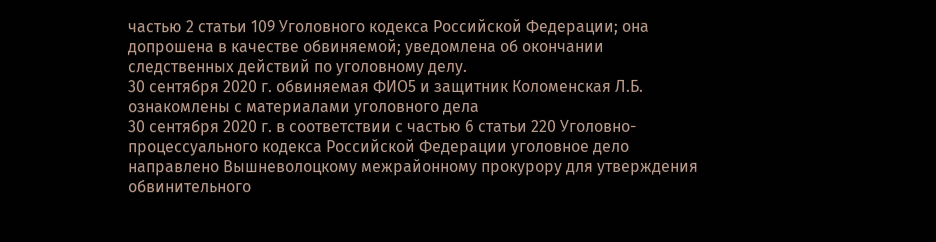частью 2 статьи 109 Уголовного кодекса Российской Федерации; она допрошена в качестве обвиняемой; уведомлена об окончании следственных действий по уголовному делу.
30 сентября 2020 г. обвиняемая ФИО5 и защитник Коломенская Л.Б. ознакомлены с материалами уголовного дела
30 сентября 2020 г. в соответствии с частью 6 статьи 220 Уголовно-процессуального кодекса Российской Федерации уголовное дело направлено Вышневолоцкому межрайонному прокурору для утверждения обвинительного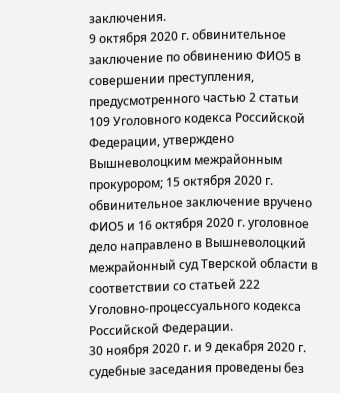заключения.
9 октября 2020 г. обвинительное заключение по обвинению ФИО5 в совершении преступления, предусмотренного частью 2 статьи 109 Уголовного кодекса Российской Федерации, утверждено Вышневолоцким межрайонным прокурором; 15 октября 2020 г. обвинительное заключение вручено ФИО5 и 16 октября 2020 г. уголовное дело направлено в Вышневолоцкий межрайонный суд Тверской области в соответствии со статьей 222 Уголовно-процессуального кодекса Российской Федерации.
30 ноября 2020 г. и 9 декабря 2020 г. судебные заседания проведены без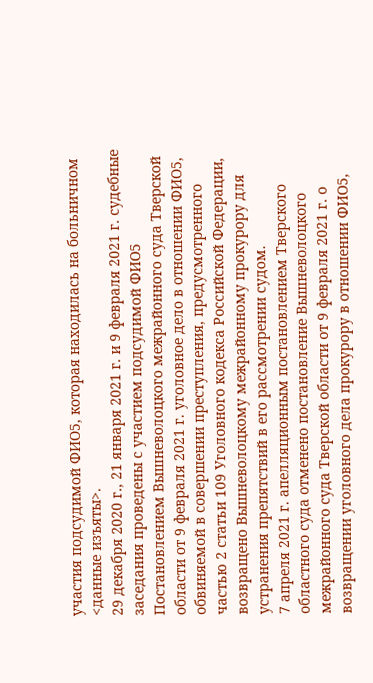участия подсудимой ФИО5, которая находилась на больничном <данные изъяты>.
29 декабря 2020 г., 21 января 2021 г. и 9 февраля 2021 г. судебные заседания проведены с участием подсудимой ФИО5
Постановлением Вышневолоцкого межрайонного суда Тверской области от 9 февраля 2021 г. уголовное дело в отношении ФИО5, обвиняемой в совершении преступления, предусмотренного частью 2 статьи 109 Уголовного кодекса Российской Федерации, возвращено Вышневолоцкому межрайонному прокурору для устранения препятствий в его рассмотрении судом.
7 апреля 2021 г. апелляционным постановлением Тверского областного суда отменено постановление Вышневолоцкого межрайонного суда Тверской области от 9 февраля 2021 г. о возвращении уголовного дела прокурору в отношении ФИО5,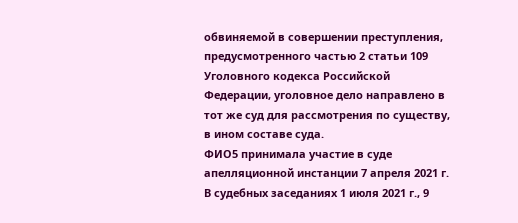обвиняемой в совершении преступления, предусмотренного частью 2 статьи 109 Уголовного кодекса Российской Федерации, уголовное дело направлено в тот же суд для рассмотрения по существу, в ином составе суда.
ФИО5 принимала участие в суде апелляционной инстанции 7 апреля 2021 г.
В судебных заседаниях 1 июля 2021 г., 9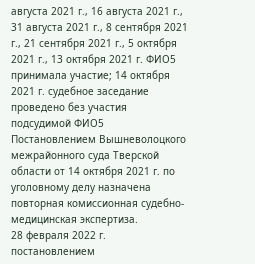августа 2021 г., 16 августа 2021 г., 31 августа 2021 г., 8 сентября 2021 г., 21 сентября 2021 г., 5 октября 2021 г., 13 октября 2021 г. ФИО5 принимала участие; 14 октября 2021 г. судебное заседание проведено без участия подсудимой ФИО5
Постановлением Вышневолоцкого межрайонного суда Тверской области от 14 октября 2021 г. по уголовному делу назначена повторная комиссионная судебно-медицинская экспертиза.
28 февраля 2022 г. постановлением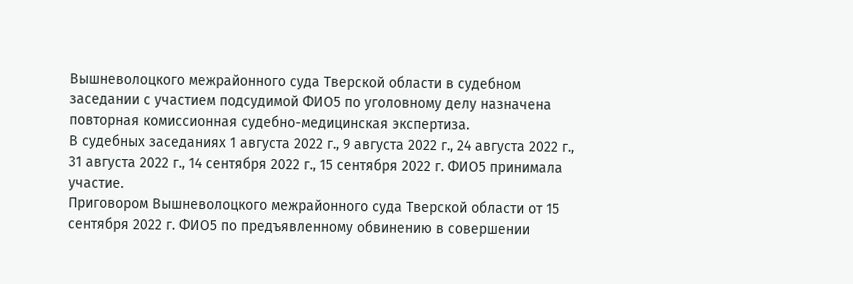Вышневолоцкого межрайонного суда Тверской области в судебном заседании с участием подсудимой ФИО5 по уголовному делу назначена повторная комиссионная судебно-медицинская экспертиза.
В судебных заседаниях 1 августа 2022 г., 9 августа 2022 г., 24 августа 2022 г., 31 августа 2022 г., 14 сентября 2022 г., 15 сентября 2022 г. ФИО5 принимала участие.
Приговором Вышневолоцкого межрайонного суда Тверской области от 15 сентября 2022 г. ФИО5 по предъявленному обвинению в совершении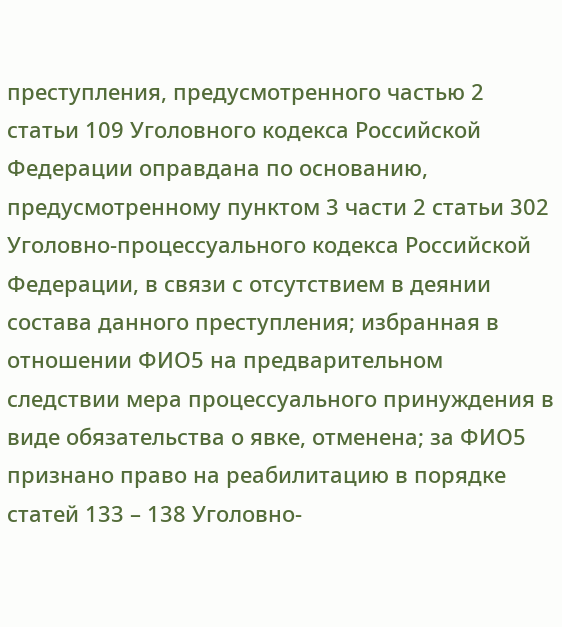преступления, предусмотренного частью 2 статьи 109 Уголовного кодекса Российской Федерации оправдана по основанию, предусмотренному пунктом 3 части 2 статьи 302 Уголовно-процессуального кодекса Российской Федерации, в связи с отсутствием в деянии состава данного преступления; избранная в отношении ФИО5 на предварительном следствии мера процессуального принуждения в виде обязательства о явке, отменена; за ФИО5 признано право на реабилитацию в порядке статей 133 – 138 Уголовно-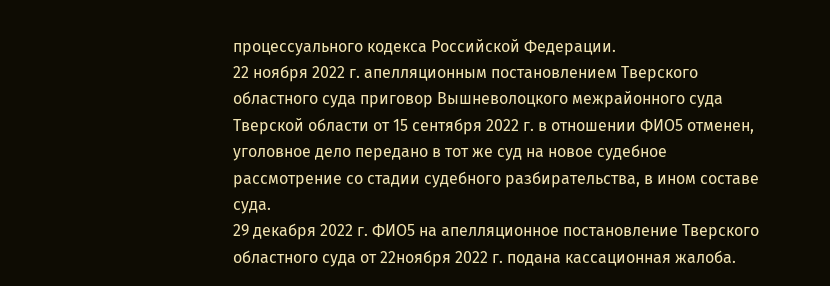процессуального кодекса Российской Федерации.
22 ноября 2022 г. апелляционным постановлением Тверского областного суда приговор Вышневолоцкого межрайонного суда Тверской области от 15 сентября 2022 г. в отношении ФИО5 отменен, уголовное дело передано в тот же суд на новое судебное рассмотрение со стадии судебного разбирательства, в ином составе суда.
29 декабря 2022 г. ФИО5 на апелляционное постановление Тверского областного суда от 22ноября 2022 г. подана кассационная жалоба.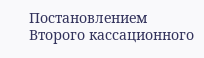Постановлением Второго кассационного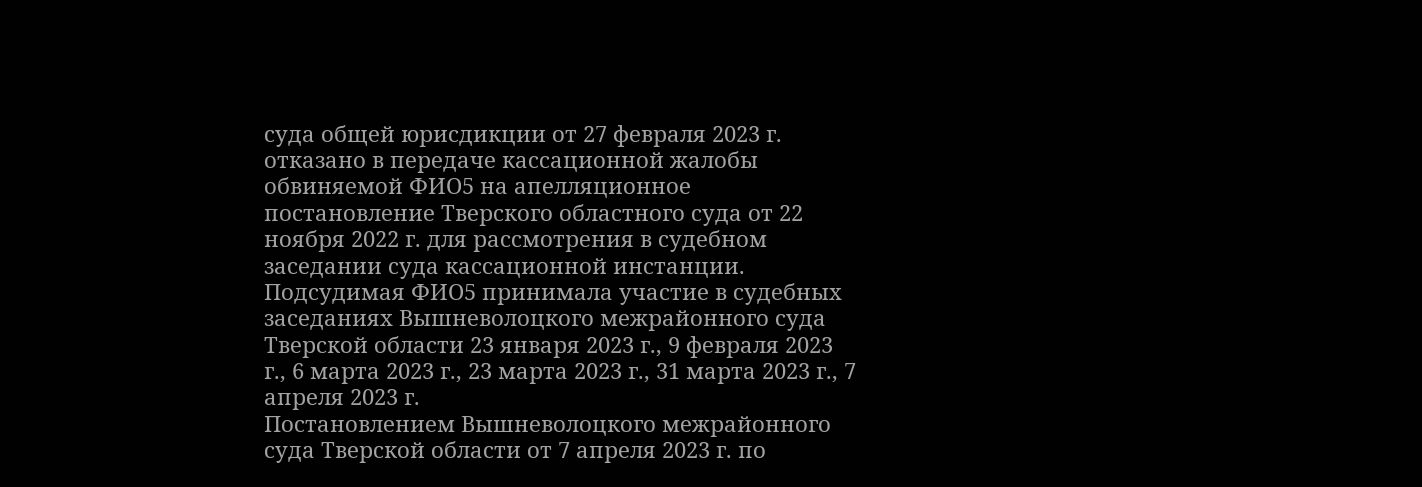суда общей юрисдикции от 27 февраля 2023 г. отказано в передаче кассационной жалобы обвиняемой ФИО5 на апелляционное постановление Тверского областного суда от 22 ноября 2022 г. для рассмотрения в судебном заседании суда кассационной инстанции.
Подсудимая ФИО5 принимала участие в судебных заседаниях Вышневолоцкого межрайонного суда Тверской области 23 января 2023 г., 9 февраля 2023 г., 6 марта 2023 г., 23 марта 2023 г., 31 марта 2023 г., 7 апреля 2023 г.
Постановлением Вышневолоцкого межрайонного суда Тверской области от 7 апреля 2023 г. по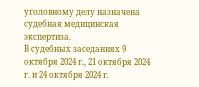уголовному делу назначена судебная медицинская экспертиза.
В судебных заседаниях 9 октября 2024 г., 21 октября 2024 г. и 24 октября 2024 г.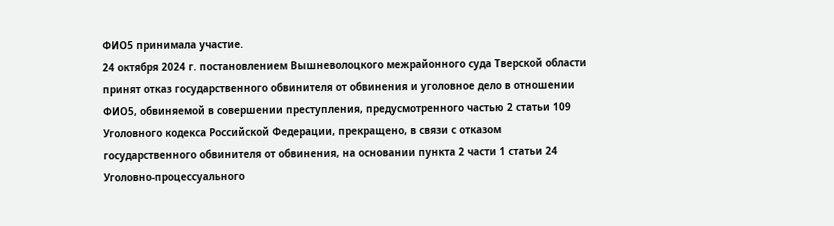ФИО5 принимала участие.
24 октября 2024 г. постановлением Вышневолоцкого межрайонного суда Тверской области принят отказ государственного обвинителя от обвинения и уголовное дело в отношении ФИО5, обвиняемой в совершении преступления, предусмотренного частью 2 статьи 109 Уголовного кодекса Российской Федерации, прекращено, в связи с отказом государственного обвинителя от обвинения, на основании пункта 2 части 1 статьи 24 Уголовно-процессуального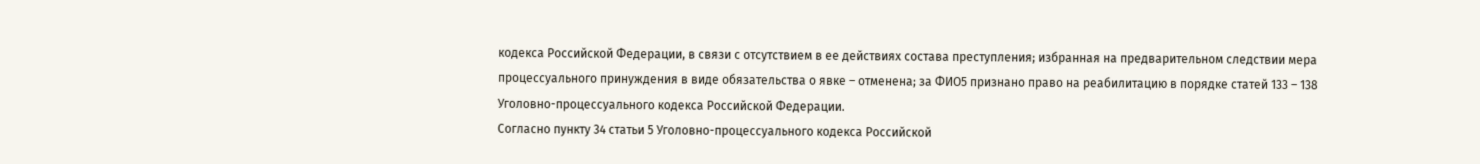кодекса Российской Федерации, в связи с отсутствием в ее действиях состава преступления; избранная на предварительном следствии мера процессуального принуждения в виде обязательства о явке – отменена; за ФИО5 признано право на реабилитацию в порядке статей 133 – 138 Уголовно-процессуального кодекса Российской Федерации.
Согласно пункту 34 статьи 5 Уголовно-процессуального кодекса Российской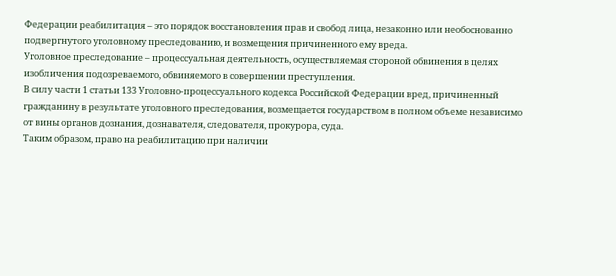Федерации реабилитация – это порядок восстановления прав и свобод лица, незаконно или необоснованно подвергнутого уголовному преследованию, и возмещения причиненного ему вреда.
Уголовное преследование – процессуальная деятельность, осуществляемая стороной обвинения в целях изобличения подозреваемого, обвиняемого в совершении преступления.
В силу части 1 статьи 133 Уголовно-процессуального кодекса Российской Федерации вред, причиненный гражданину в результате уголовного преследования, возмещается государством в полном объеме независимо от вины органов дознания, дознавателя, следователя, прокурора, суда.
Таким образом, право на реабилитацию при наличии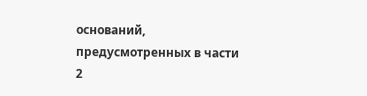оснований, предусмотренных в части 2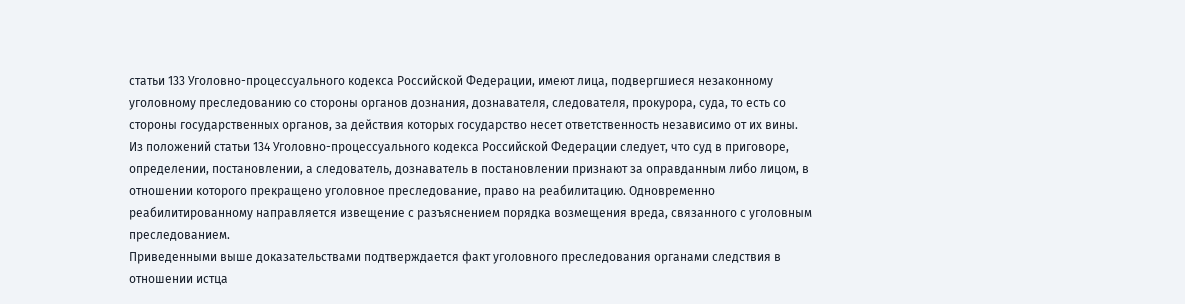статьи 133 Уголовно-процессуального кодекса Российской Федерации, имеют лица, подвергшиеся незаконному уголовному преследованию со стороны органов дознания, дознавателя, следователя, прокурора, суда, то есть со стороны государственных органов, за действия которых государство несет ответственность независимо от их вины.
Из положений статьи 134 Уголовно-процессуального кодекса Российской Федерации следует, что суд в приговоре, определении, постановлении, а следователь, дознаватель в постановлении признают за оправданным либо лицом, в отношении которого прекращено уголовное преследование, право на реабилитацию. Одновременно реабилитированному направляется извещение с разъяснением порядка возмещения вреда, связанного с уголовным преследованием.
Приведенными выше доказательствами подтверждается факт уголовного преследования органами следствия в отношении истца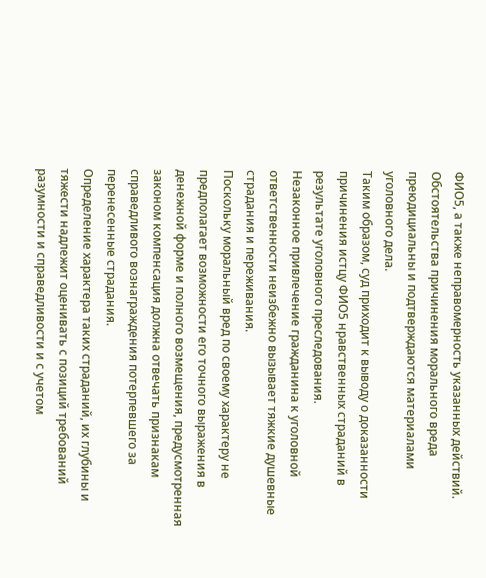ФИО5, а также неправомерность указанных действий. Обстоятельства причинения морального вреда преюдициальны и подтверждаются материалами уголовного дела.
Таким образом, суд приходит к выводу о доказанности причинения истцу ФИО5 нравственных страданий в результате уголовного преследования.
Незаконное привлечение гражданина к уголовной ответственности неизбежно вызывает тяжкие душевные страдания и переживания.
Поскольку моральный вред по своему характеру не предполагает возможности его точного выражения в денежной форме и полного возмещения, предусмотренная законом компенсация должна отвечать признакам справедливого вознаграждения потерпевшего за перенесенные страдания.
Определение характера таких страданий, их глубины и тяжести надлежит оценивать с позиций требований разумности и справедливости и с учетом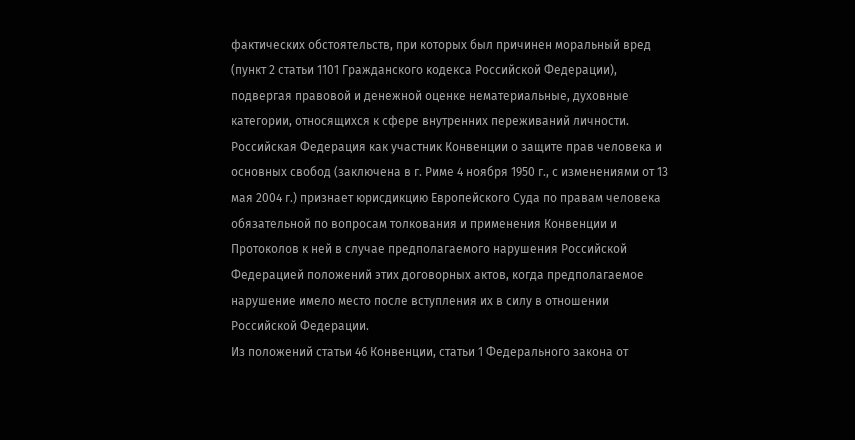фактических обстоятельств, при которых был причинен моральный вред (пункт 2 статьи 1101 Гражданского кодекса Российской Федерации), подвергая правовой и денежной оценке нематериальные, духовные категории, относящихся к сфере внутренних переживаний личности.
Российская Федерация как участник Конвенции о защите прав человека и основных свобод (заключена в г. Риме 4 ноября 1950 г., с изменениями от 13 мая 2004 г.) признает юрисдикцию Европейского Суда по правам человека обязательной по вопросам толкования и применения Конвенции и Протоколов к ней в случае предполагаемого нарушения Российской Федерацией положений этих договорных актов, когда предполагаемое нарушение имело место после вступления их в силу в отношении Российской Федерации.
Из положений статьи 46 Конвенции, статьи 1 Федерального закона от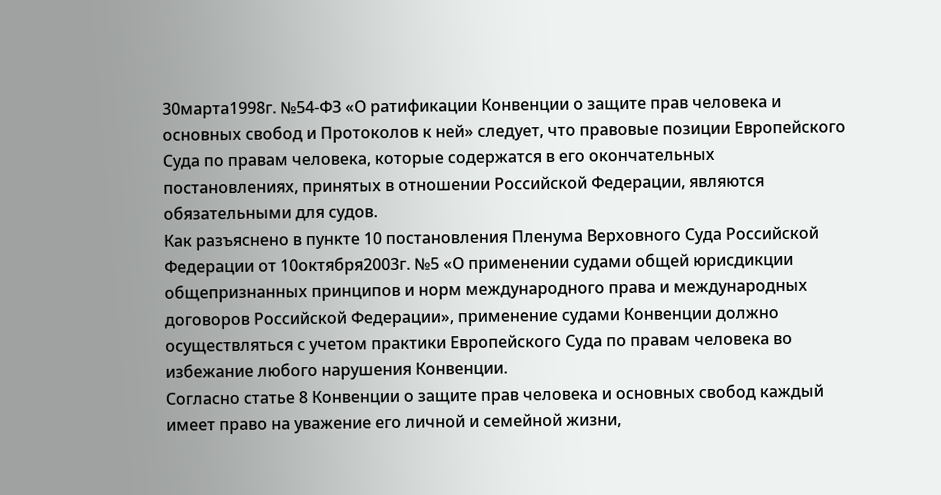30марта1998г. №54-ФЗ «О ратификации Конвенции о защите прав человека и основных свобод и Протоколов к ней» следует, что правовые позиции Европейского Суда по правам человека, которые содержатся в его окончательных постановлениях, принятых в отношении Российской Федерации, являются обязательными для судов.
Как разъяснено в пункте 10 постановления Пленума Верховного Суда Российской Федерации от 10октября2003г. №5 «О применении судами общей юрисдикции общепризнанных принципов и норм международного права и международных договоров Российской Федерации», применение судами Конвенции должно осуществляться с учетом практики Европейского Суда по правам человека во избежание любого нарушения Конвенции.
Согласно статье 8 Конвенции о защите прав человека и основных свобод каждый имеет право на уважение его личной и семейной жизни,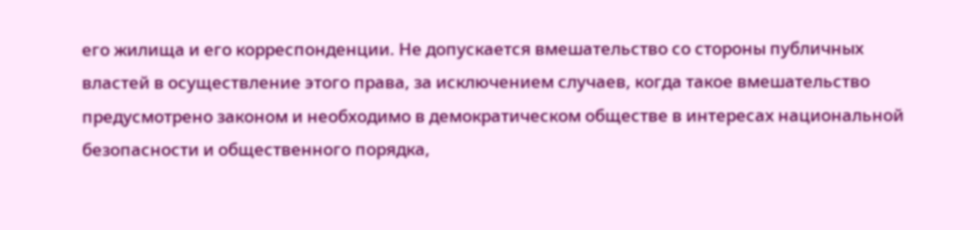его жилища и его корреспонденции. Не допускается вмешательство со стороны публичных властей в осуществление этого права, за исключением случаев, когда такое вмешательство предусмотрено законом и необходимо в демократическом обществе в интересах национальной безопасности и общественного порядка,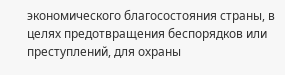экономического благосостояния страны, в целях предотвращения беспорядков или преступлений, для охраны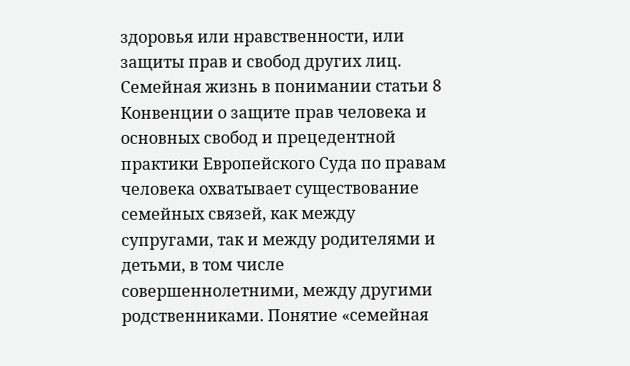здоровья или нравственности, или защиты прав и свобод других лиц.
Семейная жизнь в понимании статьи 8 Конвенции о защите прав человека и основных свобод и прецедентной практики Европейского Суда по правам человека охватывает существование семейных связей, как между супругами, так и между родителями и детьми, в том числе совершеннолетними, между другими родственниками. Понятие «семейная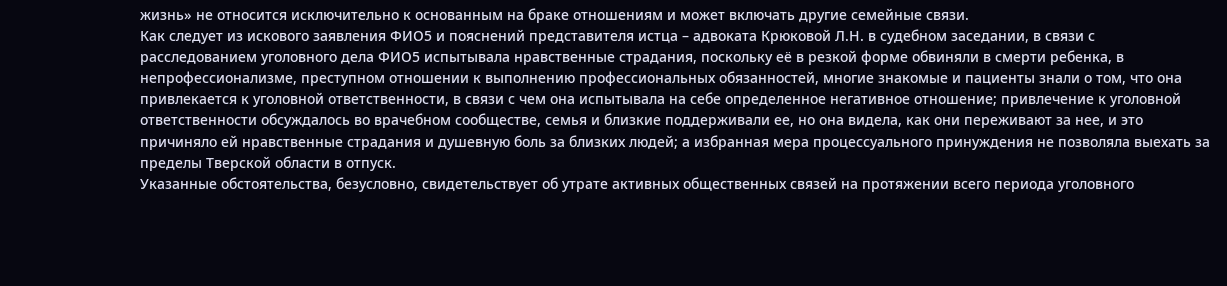жизнь» не относится исключительно к основанным на браке отношениям и может включать другие семейные связи.
Как следует из искового заявления ФИО5 и пояснений представителя истца – адвоката Крюковой Л.Н. в судебном заседании, в связи с расследованием уголовного дела ФИО5 испытывала нравственные страдания, поскольку её в резкой форме обвиняли в смерти ребенка, в непрофессионализме, преступном отношении к выполнению профессиональных обязанностей, многие знакомые и пациенты знали о том, что она привлекается к уголовной ответственности, в связи с чем она испытывала на себе определенное негативное отношение; привлечение к уголовной ответственности обсуждалось во врачебном сообществе, семья и близкие поддерживали ее, но она видела, как они переживают за нее, и это причиняло ей нравственные страдания и душевную боль за близких людей; а избранная мера процессуального принуждения не позволяла выехать за пределы Тверской области в отпуск.
Указанные обстоятельства, безусловно, свидетельствует об утрате активных общественных связей на протяжении всего периода уголовного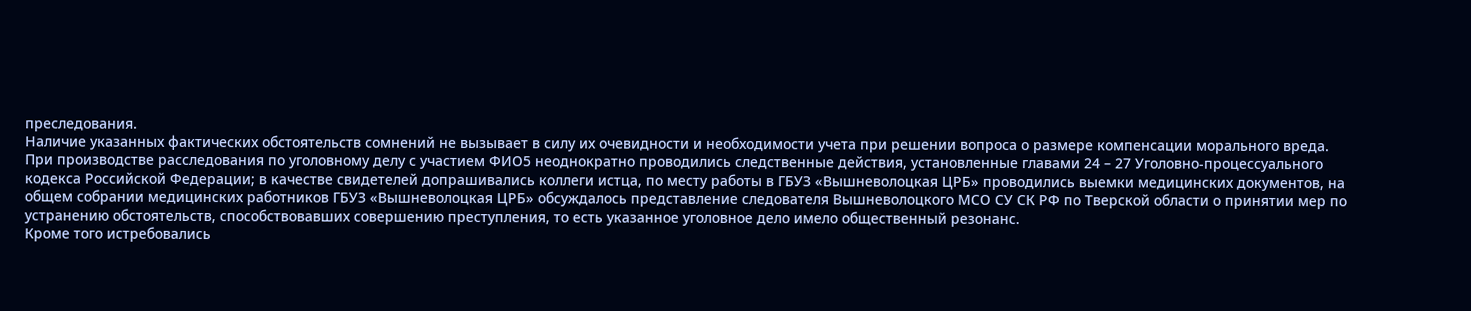преследования.
Наличие указанных фактических обстоятельств сомнений не вызывает в силу их очевидности и необходимости учета при решении вопроса о размере компенсации морального вреда.
При производстве расследования по уголовному делу с участием ФИО5 неоднократно проводились следственные действия, установленные главами 24 – 27 Уголовно-процессуального кодекса Российской Федерации; в качестве свидетелей допрашивались коллеги истца, по месту работы в ГБУЗ «Вышневолоцкая ЦРБ» проводились выемки медицинских документов, на общем собрании медицинских работников ГБУЗ «Вышневолоцкая ЦРБ» обсуждалось представление следователя Вышневолоцкого МСО СУ СК РФ по Тверской области о принятии мер по устранению обстоятельств, способствовавших совершению преступления, то есть указанное уголовное дело имело общественный резонанс.
Кроме того истребовались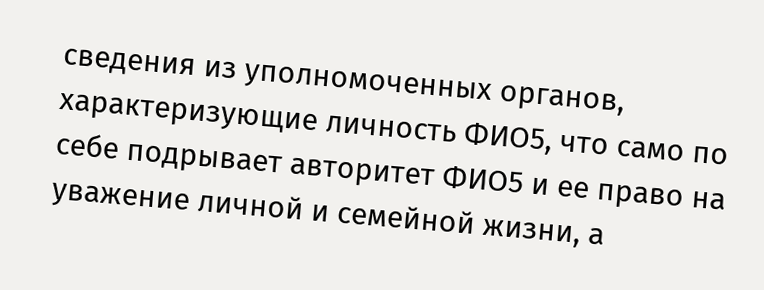сведения из уполномоченных органов, характеризующие личность ФИО5, что само по себе подрывает авторитет ФИО5 и ее право на уважение личной и семейной жизни, а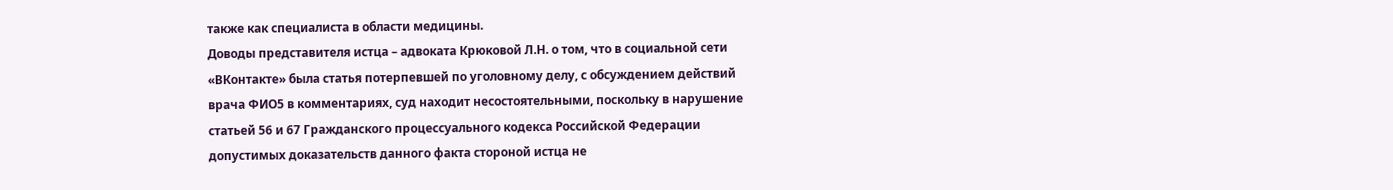также как специалиста в области медицины.
Доводы представителя истца – адвоката Крюковой Л.Н. о том, что в социальной сети «ВКонтакте» была статья потерпевшей по уголовному делу, с обсуждением действий врача ФИО5 в комментариях, суд находит несостоятельными, поскольку в нарушение статьей 56 и 67 Гражданского процессуального кодекса Российской Федерации допустимых доказательств данного факта стороной истца не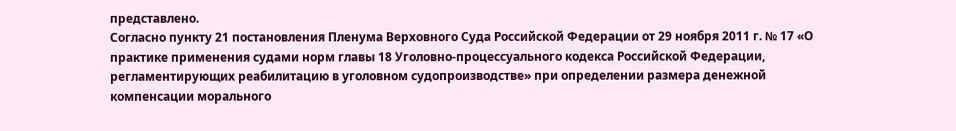представлено.
Согласно пункту 21 постановления Пленума Верховного Суда Российской Федерации от 29 ноября 2011 г. № 17 «О практике применения судами норм главы 18 Уголовно-процессуального кодекса Российской Федерации, регламентирующих реабилитацию в уголовном судопроизводстве» при определении размера денежной компенсации морального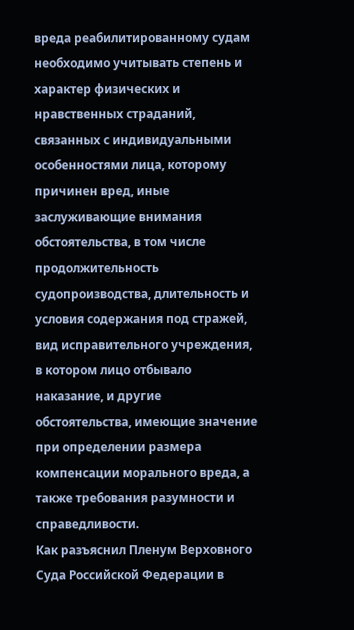вреда реабилитированному судам необходимо учитывать степень и характер физических и нравственных страданий, связанных с индивидуальными особенностями лица, которому причинен вред, иные заслуживающие внимания обстоятельства, в том числе продолжительность судопроизводства, длительность и условия содержания под стражей, вид исправительного учреждения, в котором лицо отбывало наказание, и другие обстоятельства, имеющие значение при определении размера компенсации морального вреда, а также требования разумности и справедливости.
Как разъяснил Пленум Верховного Суда Российской Федерации в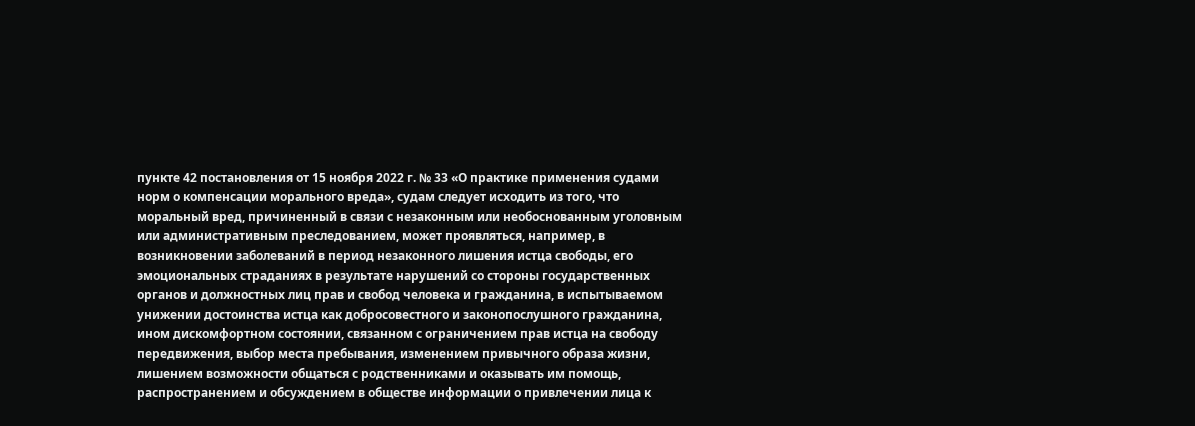пункте 42 постановления от 15 ноября 2022 г. № 33 «О практике применения судами норм о компенсации морального вреда», судам следует исходить из того, что моральный вред, причиненный в связи с незаконным или необоснованным уголовным или административным преследованием, может проявляться, например, в возникновении заболеваний в период незаконного лишения истца свободы, его эмоциональных страданиях в результате нарушений со стороны государственных органов и должностных лиц прав и свобод человека и гражданина, в испытываемом унижении достоинства истца как добросовестного и законопослушного гражданина, ином дискомфортном состоянии, связанном с ограничением прав истца на свободу передвижения, выбор места пребывания, изменением привычного образа жизни, лишением возможности общаться с родственниками и оказывать им помощь, распространением и обсуждением в обществе информации о привлечении лица к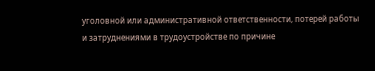уголовной или административной ответственности, потерей работы и затруднениями в трудоустройстве по причине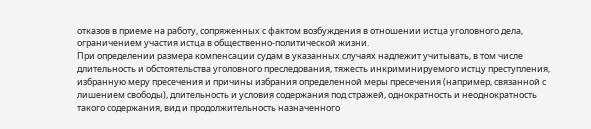отказов в приеме на работу, сопряженных с фактом возбуждения в отношении истца уголовного дела, ограничением участия истца в общественно-политической жизни.
При определении размера компенсации судам в указанных случаях надлежит учитывать, в том числе длительность и обстоятельства уголовного преследования, тяжесть инкриминируемого истцу преступления, избранную меру пресечения и причины избрания определенной меры пресечения (например, связанной с лишением свободы), длительность и условия содержания под стражей, однократность и неоднократность такого содержания, вид и продолжительность назначенного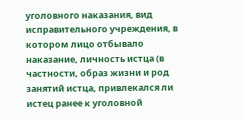уголовного наказания, вид исправительного учреждения, в котором лицо отбывало наказание, личность истца (в частности, образ жизни и род занятий истца, привлекался ли истец ранее к уголовной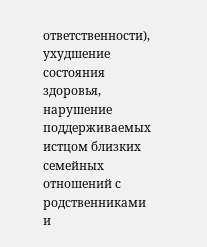ответственности), ухудшение состояния здоровья, нарушение поддерживаемых истцом близких семейных отношений с родственниками и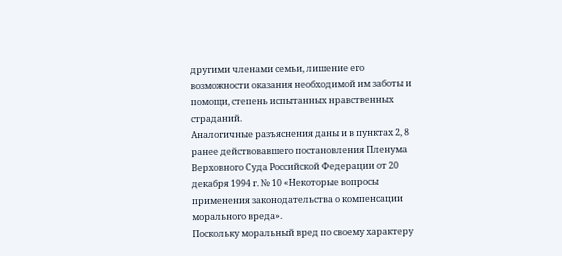другими членами семьи, лишение его возможности оказания необходимой им заботы и помощи, степень испытанных нравственных страданий.
Аналогичные разъяснения даны и в пунктах 2, 8 ранее действовавшего постановления Пленума Верховного Суда Российской Федерации от 20 декабря 1994 г. № 10 «Некоторые вопросы применения законодательства о компенсации морального вреда».
Поскольку моральный вред по своему характеру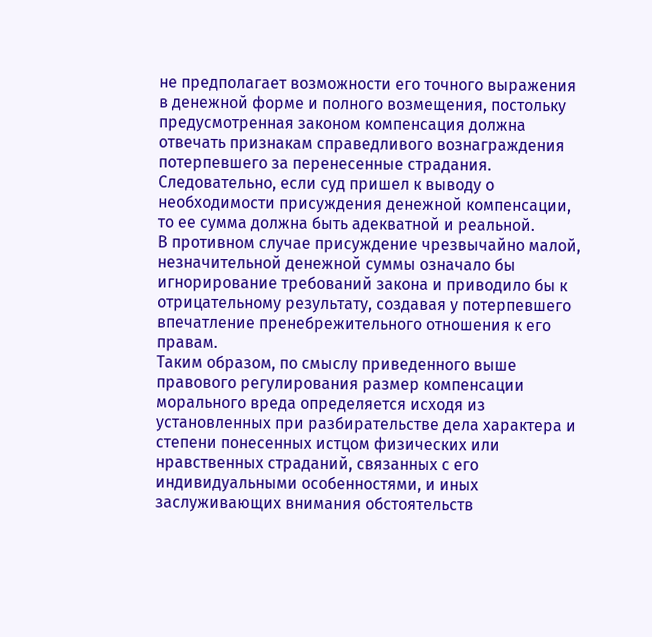не предполагает возможности его точного выражения в денежной форме и полного возмещения, постольку предусмотренная законом компенсация должна отвечать признакам справедливого вознаграждения потерпевшего за перенесенные страдания.
Следовательно, если суд пришел к выводу о необходимости присуждения денежной компенсации, то ее сумма должна быть адекватной и реальной.
В противном случае присуждение чрезвычайно малой, незначительной денежной суммы означало бы игнорирование требований закона и приводило бы к отрицательному результату, создавая у потерпевшего впечатление пренебрежительного отношения к его правам.
Таким образом, по смыслу приведенного выше правового регулирования размер компенсации морального вреда определяется исходя из установленных при разбирательстве дела характера и степени понесенных истцом физических или нравственных страданий, связанных с его индивидуальными особенностями, и иных заслуживающих внимания обстоятельств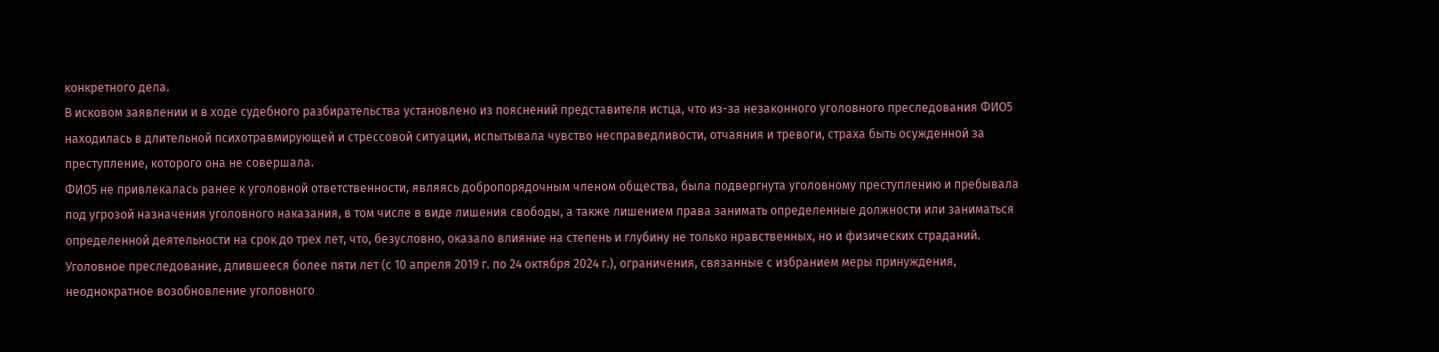конкретного дела.
В исковом заявлении и в ходе судебного разбирательства установлено из пояснений представителя истца, что из-за незаконного уголовного преследования ФИО5 находилась в длительной психотравмирующей и стрессовой ситуации, испытывала чувство несправедливости, отчаяния и тревоги, страха быть осужденной за преступление, которого она не совершала.
ФИО5 не привлекалась ранее к уголовной ответственности, являясь добропорядочным членом общества, была подвергнута уголовному преступлению и пребывала под угрозой назначения уголовного наказания, в том числе в виде лишения свободы, а также лишением права занимать определенные должности или заниматься определенной деятельности на срок до трех лет, что, безусловно, оказало влияние на степень и глубину не только нравственных, но и физических страданий.
Уголовное преследование, длившееся более пяти лет (с 10 апреля 2019 г. по 24 октября 2024 г.), ограничения, связанные с избранием меры принуждения, неоднократное возобновление уголовного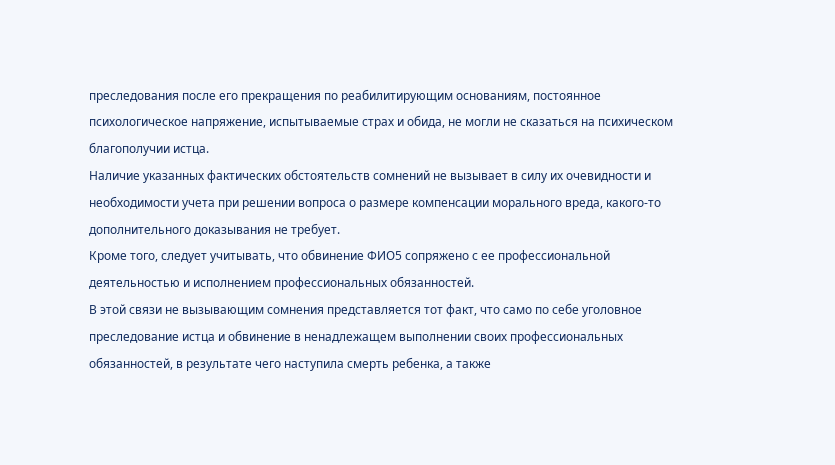преследования после его прекращения по реабилитирующим основаниям, постоянное психологическое напряжение, испытываемые страх и обида, не могли не сказаться на психическом благополучии истца.
Наличие указанных фактических обстоятельств сомнений не вызывает в силу их очевидности и необходимости учета при решении вопроса о размере компенсации морального вреда, какого-то дополнительного доказывания не требует.
Кроме того, следует учитывать, что обвинение ФИО5 сопряжено с ее профессиональной деятельностью и исполнением профессиональных обязанностей.
В этой связи не вызывающим сомнения представляется тот факт, что само по себе уголовное преследование истца и обвинение в ненадлежащем выполнении своих профессиональных обязанностей, в результате чего наступила смерть ребенка, а также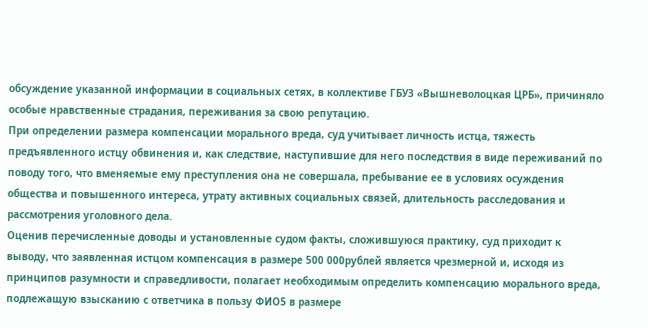обсуждение указанной информации в социальных сетях, в коллективе ГБУЗ «Вышневолоцкая ЦРБ», причиняло особые нравственные страдания, переживания за свою репутацию.
При определении размера компенсации морального вреда, суд учитывает личность истца, тяжесть предъявленного истцу обвинения и, как следствие, наступившие для него последствия в виде переживаний по поводу того, что вменяемые ему преступления она не совершала, пребывание ее в условиях осуждения общества и повышенного интереса, утрату активных социальных связей, длительность расследования и рассмотрения уголовного дела.
Оценив перечисленные доводы и установленные судом факты, сложившуюся практику, суд приходит к выводу, что заявленная истцом компенсация в размере 500 000рублей является чрезмерной и, исходя из принципов разумности и справедливости, полагает необходимым определить компенсацию морального вреда, подлежащую взысканию с ответчика в пользу ФИО5 в размере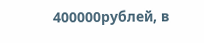400000рублей, в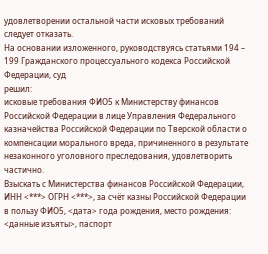удовлетворении остальной части исковых требований следует отказать.
На основании изложенного, руководствуясь статьями 194 – 199 Гражданского процессуального кодекса Российской Федерации, суд
решил:
исковые требования ФИО5 к Министерству финансов Российской Федерации в лице Управления Федерального казначейства Российской Федерации по Тверской области о компенсации морального вреда, причиненного в результате незаконного уголовного преследования, удовлетворить частично.
Взыскать с Министерства финансов Российской Федерации, ИНН <***> ОГРН <***>, за счёт казны Российской Федерации в пользу ФИО5, <дата> года рождения, место рождения: <данные изъяты>, паспорт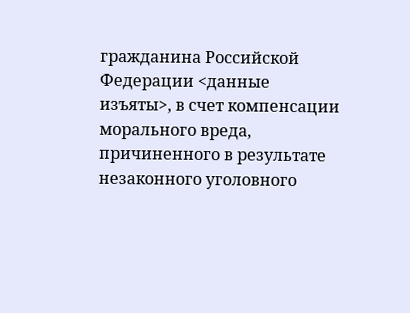гражданина Российской Федерации <данные изъяты>, в счет компенсации морального вреда, причиненного в результате незаконного уголовного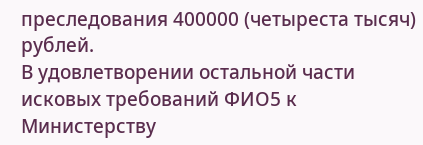преследования 400000 (четыреста тысяч) рублей.
В удовлетворении остальной части исковых требований ФИО5 к Министерству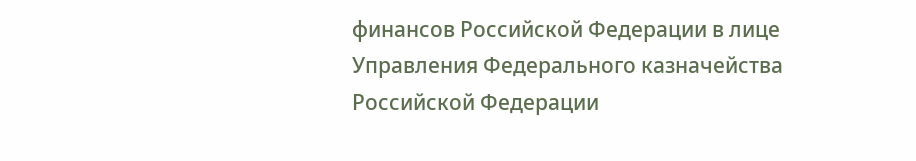финансов Российской Федерации в лице Управления Федерального казначейства Российской Федерации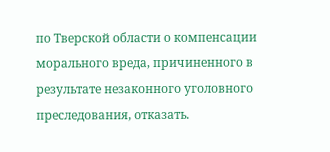по Тверской области о компенсации морального вреда, причиненного в результате незаконного уголовного преследования, отказать.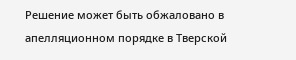Решение может быть обжаловано в апелляционном порядке в Тверской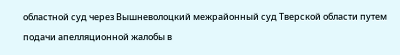областной суд через Вышневолоцкий межрайонный суд Тверской области путем подачи апелляционной жалобы в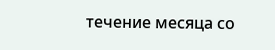течение месяца со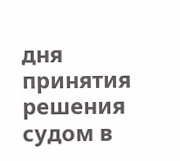дня принятия решения судом в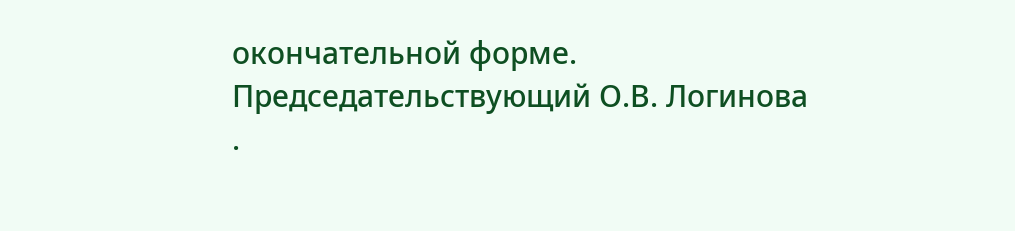окончательной форме.
Председательствующий О.В. Логинова
.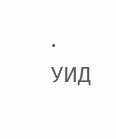.
УИД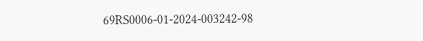69RS0006-01-2024-003242-98